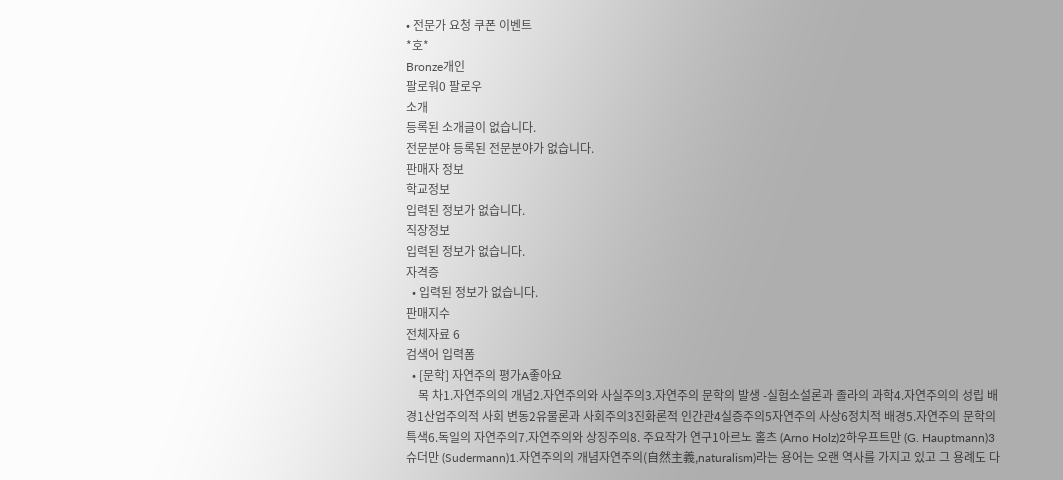• 전문가 요청 쿠폰 이벤트
*호*
Bronze개인
팔로워0 팔로우
소개
등록된 소개글이 없습니다.
전문분야 등록된 전문분야가 없습니다.
판매자 정보
학교정보
입력된 정보가 없습니다.
직장정보
입력된 정보가 없습니다.
자격증
  • 입력된 정보가 없습니다.
판매지수
전체자료 6
검색어 입력폼
  • [문학] 자연주의 평가A좋아요
    목 차1.자연주의의 개념2.자연주의와 사실주의3.자연주의 문학의 발생 -실험소설론과 졸라의 과학4.자연주의의 성립 배경1산업주의적 사회 변동2유물론과 사회주의3진화론적 인간관4실증주의5자연주의 사상6정치적 배경5.자연주의 문학의 특색6.독일의 자연주의7.자연주의와 상징주의8. 주요작가 연구1아르노 홀츠 (Arno Holz)2하우프트만 (G. Hauptmann)3슈더만 (Sudermann)1.자연주의의 개념자연주의(自然主義,naturalism)라는 용어는 오랜 역사를 가지고 있고 그 용례도 다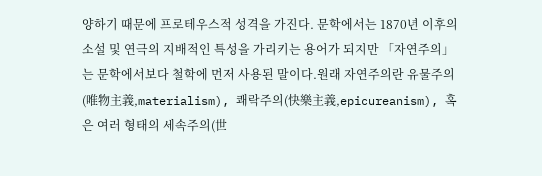양하기 때문에 프로테우스적 성격을 가진다. 문학에서는 1870년 이후의 소설 및 연극의 지배적인 특성을 가리키는 용어가 되지만 「자연주의」는 문학에서보다 철학에 먼저 사용된 말이다.원래 자연주의란 유물주의(唯物主義,materialism), 쾌락주의(快樂主義,epicureanism), 혹은 여러 형태의 세속주의(世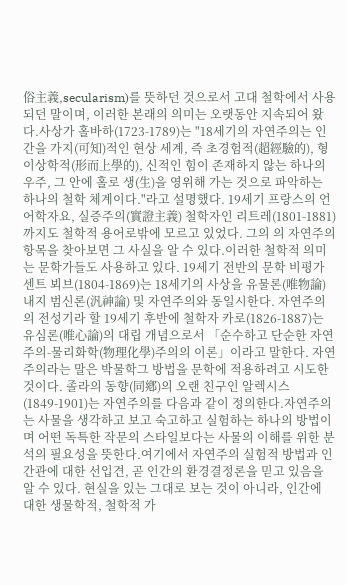俗主義,secularism)를 뜻하던 것으로서 고대 철학에서 사용되던 말이며, 이러한 본래의 의미는 오랫동안 지속되어 왔다.사상가 홀바하(1723-1789)는 "18세기의 자연주의는 인간을 가지(可知)적인 현상 세계, 즉 초경험적(超經驗的), 형이상학적(形而上學的), 신적인 힘이 존재하지 않는 하나의 우주, 그 안에 홀로 생(生)을 영위해 가는 것으로 파악하는 하나의 철학 체계이다."라고 설명했다. 19세기 프랑스의 언어학자요, 실증주의(實證主義) 철학자인 리트레(1801-1881)까지도 철학적 용어로밖에 모르고 있었다. 그의 의 자연주의 항목을 찾아보면 그 사실을 알 수 있다.이러한 철학적 의미는 문학가들도 사용하고 있다. 19세기 전반의 문학 비평가 센트 뵈브(1804-1869)는 18세기의 사상을 유물론(唯物論) 내지 범신론(汎神論) 및 자연주의와 동일시한다. 자연주의의 전성기라 할 19세기 후반에 철학자 카로(1826-1887)는 유심론(唯心論)의 대립 개념으로서 「순수하고 단순한 자연주의-물리화학(物理化學)주의의 이론」이라고 말한다. 자연주의라는 말은 박물학그 방법을 문학에 적용하려고 시도한 것이다. 졸라의 동향(同鄕)의 오랜 친구인 알렉시스(1849-1901)는 자연주의를 다음과 같이 정의한다.자연주의는 사물을 생각하고 보고 숙고하고 실험하는 하나의 방법이며 어떤 독특한 작문의 스타일보다는 사물의 이해를 위한 분석의 필요성을 뜻한다.여기에서 자연주의 실험적 방법과 인간관에 대한 선입견, 곧 인간의 환경결정론을 믿고 있음을 알 수 있다. 현실을 있는 그대로 보는 것이 아니라, 인간에 대한 생물학적, 철학적 가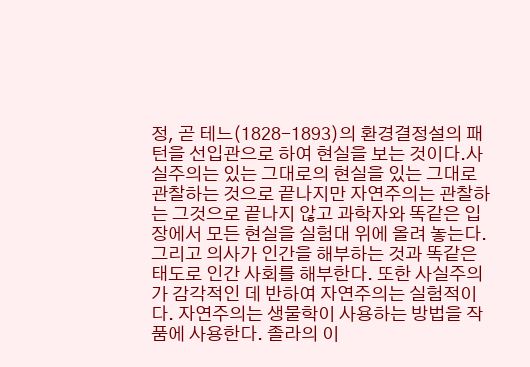정, 곧 테느(1828-1893)의 환경결정설의 패턴을 선입관으로 하여 현실을 보는 것이다.사실주의는 있는 그대로의 현실을 있는 그대로 관찰하는 것으로 끝나지만 자연주의는 관찰하는 그것으로 끝나지 않고 과학자와 똑같은 입장에서 모든 현실을 실험대 위에 올려 놓는다. 그리고 의사가 인간을 해부하는 것과 똑같은 태도로 인간 사회를 해부한다. 또한 사실주의가 감각적인 데 반하여 자연주의는 실험적이다. 자연주의는 생물학이 사용하는 방법을 작품에 사용한다. 졸라의 이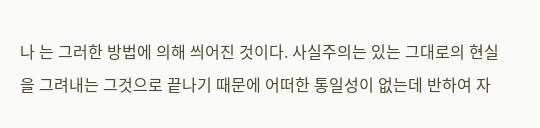나 는 그러한 방법에 의해 씌어진 것이다. 사실주의는 있는 그대로의 현실을 그려내는 그것으로 끝나기 때문에 어떠한 통일성이 없는데 반하여 자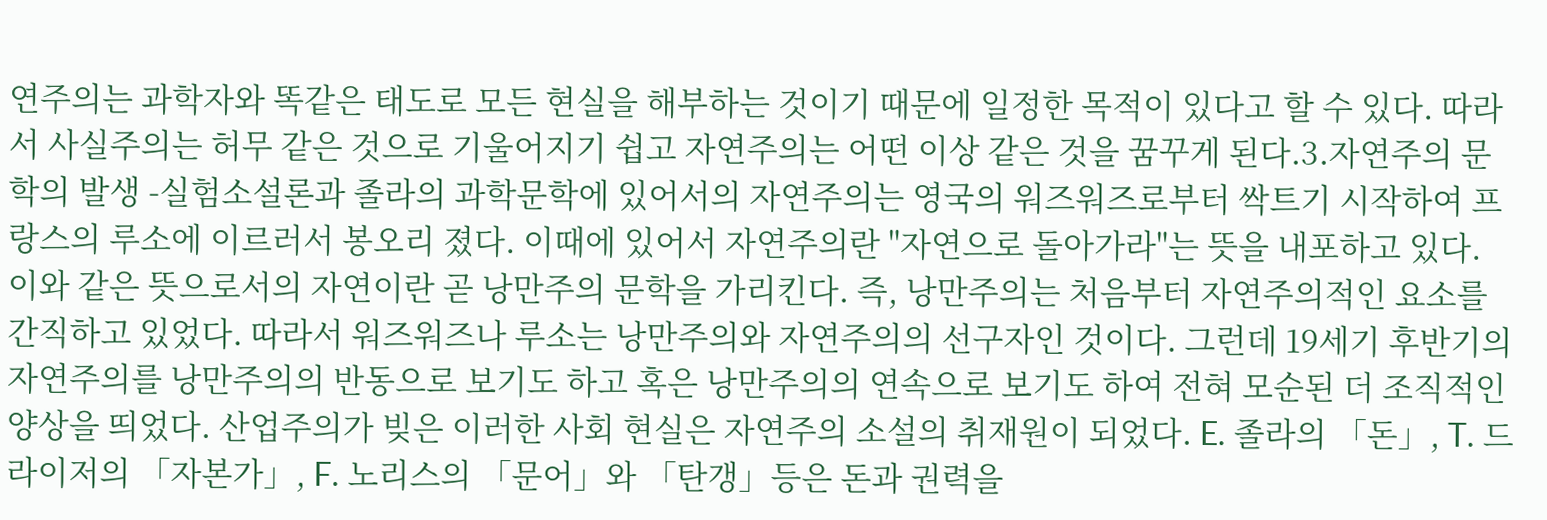연주의는 과학자와 똑같은 태도로 모든 현실을 해부하는 것이기 때문에 일정한 목적이 있다고 할 수 있다. 따라서 사실주의는 허무 같은 것으로 기울어지기 쉽고 자연주의는 어떤 이상 같은 것을 꿈꾸게 된다.3.자연주의 문학의 발생 -실험소설론과 졸라의 과학문학에 있어서의 자연주의는 영국의 워즈워즈로부터 싹트기 시작하여 프랑스의 루소에 이르러서 봉오리 졌다. 이때에 있어서 자연주의란 "자연으로 돌아가라"는 뜻을 내포하고 있다. 이와 같은 뜻으로서의 자연이란 곧 낭만주의 문학을 가리킨다. 즉, 낭만주의는 처음부터 자연주의적인 요소를 간직하고 있었다. 따라서 워즈워즈나 루소는 낭만주의와 자연주의의 선구자인 것이다. 그런데 19세기 후반기의 자연주의를 낭만주의의 반동으로 보기도 하고 혹은 낭만주의의 연속으로 보기도 하여 전혀 모순된 더 조직적인 양상을 띄었다. 산업주의가 빚은 이러한 사회 현실은 자연주의 소설의 취재원이 되었다. E. 졸라의 「돈」, T. 드라이저의 「자본가」, F. 노리스의 「문어」와 「탄갱」등은 돈과 권력을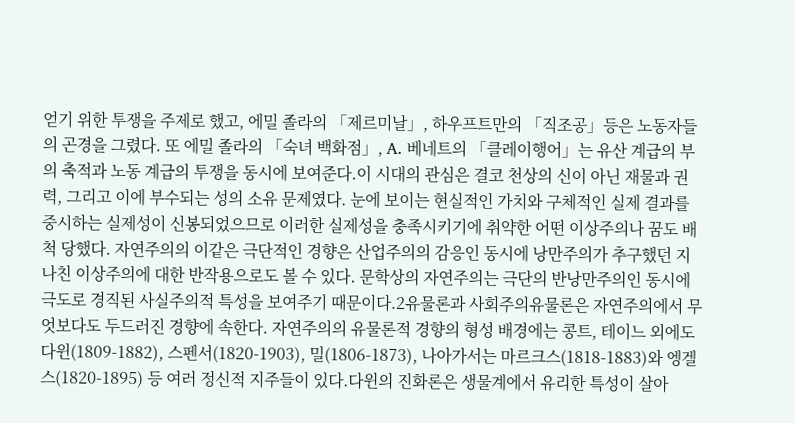얻기 위한 투쟁을 주제로 했고, 에밀 졸라의 「제르미날」, 하우프트만의 「직조공」등은 노동자들의 곤경을 그렸다. 또 에밀 졸라의 「숙녀 백화점」, A. 베네트의 「클레이행어」는 유산 계급의 부의 축적과 노동 계급의 투쟁을 동시에 보여준다.이 시대의 관심은 결코 천상의 신이 아닌 재물과 권력, 그리고 이에 부수되는 성의 소유 문제였다. 눈에 보이는 현실적인 가치와 구체적인 실제 결과를 중시하는 실제성이 신봉되었으므로 이러한 실제성을 충족시키기에 취약한 어떤 이상주의나 꿈도 배척 당했다. 자연주의의 이같은 극단적인 경향은 산업주의의 감응인 동시에 낭만주의가 추구했던 지나친 이상주의에 대한 반작용으로도 볼 수 있다. 문학상의 자연주의는 극단의 반낭만주의인 동시에 극도로 경직된 사실주의적 특성을 보여주기 때문이다.2유물론과 사회주의유물론은 자연주의에서 무엇보다도 두드러진 경향에 속한다. 자연주의의 유물론적 경향의 형성 배경에는 콩트, 테이느 외에도 다윈(1809-1882), 스펜서(1820-1903), 밀(1806-1873), 나아가서는 마르크스(1818-1883)와 엥겔스(1820-1895) 등 여러 정신적 지주들이 있다.다윈의 진화론은 생물계에서 유리한 특성이 살아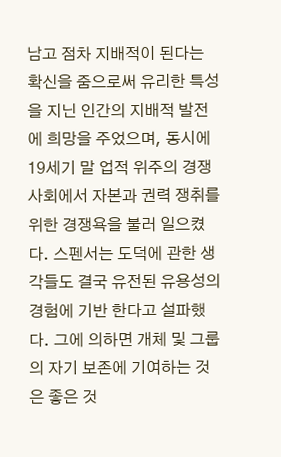남고 점차 지배적이 된다는 확신을 줌으로써 유리한 특성을 지닌 인간의 지배적 발전에 희망을 주었으며, 동시에 19세기 말 업적 위주의 경쟁사회에서 자본과 권력 쟁취를 위한 경쟁욕을 불러 일으켰다. 스펜서는 도덕에 관한 생각들도 결국 유전된 유용성의 경험에 기반 한다고 설파했다. 그에 의하면 개체 및 그룹의 자기 보존에 기여하는 것은 좋은 것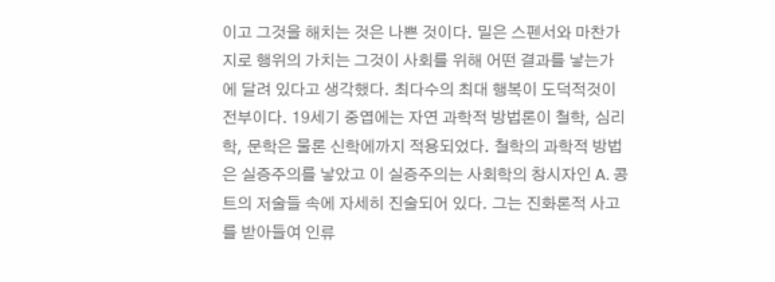이고 그것을 해치는 것은 나쁜 것이다. 밀은 스펜서와 마찬가지로 행위의 가치는 그것이 사회를 위해 어떤 결과를 낳는가에 달려 있다고 생각했다. 최다수의 최대 행복이 도덕적것이 전부이다. 19세기 중엽에는 자연 과학적 방법론이 철학, 심리학, 문학은 물론 신학에까지 적용되었다. 철학의 과학적 방법은 실증주의를 낳았고 이 실증주의는 사회학의 창시자인 A. 콩트의 저술들 속에 자세히 진술되어 있다. 그는 진화론적 사고를 받아들여 인류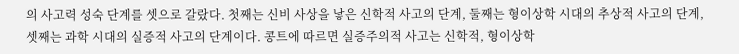의 사고력 성숙 단계를 셋으로 갈랐다. 첫째는 신비 사상을 낳은 신학적 사고의 단계, 둘째는 형이상학 시대의 추상적 사고의 단계, 셋째는 과학 시대의 실증적 사고의 단계이다. 콩트에 따르면 실증주의적 사고는 신학적, 형이상학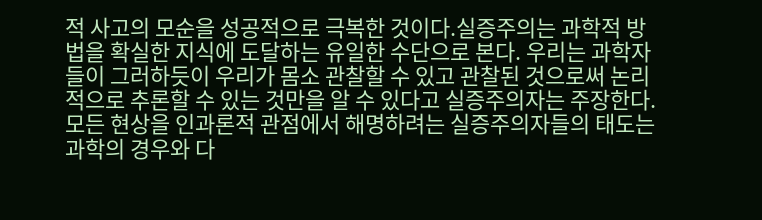적 사고의 모순을 성공적으로 극복한 것이다.실증주의는 과학적 방법을 확실한 지식에 도달하는 유일한 수단으로 본다. 우리는 과학자들이 그러하듯이 우리가 몸소 관찰할 수 있고 관찰된 것으로써 논리적으로 추론할 수 있는 것만을 알 수 있다고 실증주의자는 주장한다. 모든 현상을 인과론적 관점에서 해명하려는 실증주의자들의 태도는 과학의 경우와 다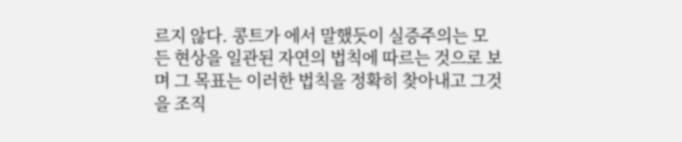르지 않다. 콩트가 에서 말했듯이 실증주의는 모든 현상을 일관된 자연의 법칙에 따르는 것으로 보며 그 목표는 이러한 법칙을 정확히 찾아내고 그것을 조직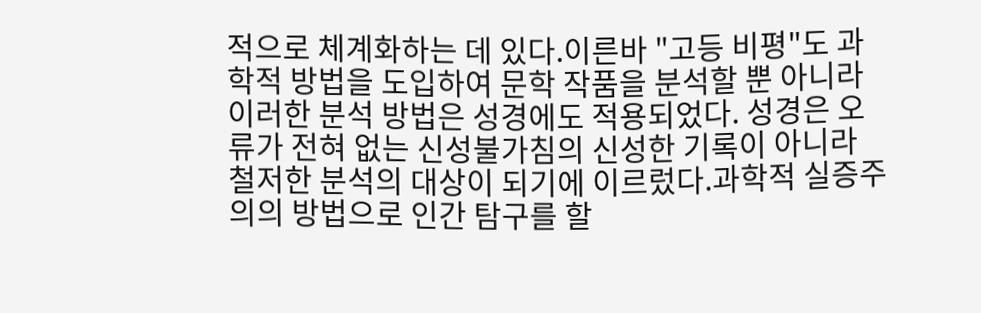적으로 체계화하는 데 있다.이른바 "고등 비평"도 과학적 방법을 도입하여 문학 작품을 분석할 뿐 아니라 이러한 분석 방법은 성경에도 적용되었다. 성경은 오류가 전혀 없는 신성불가침의 신성한 기록이 아니라 철저한 분석의 대상이 되기에 이르렀다.과학적 실증주의의 방법으로 인간 탐구를 할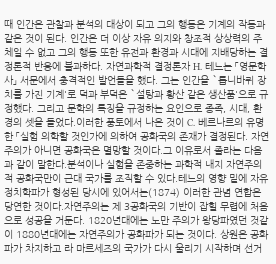때 인간은 관찰과 분석의 대상이 되고 그의 행동은 기계의 작동과 같은 것이 된다. 인간은 더 이상 자유 의지와 창조적 상상력의 주체일 수 없고 그의 행동 또한 유전과 환경과 시대에 지배당하는 결정론적 반응에 불과하다. 자연과학적 결정론자 H. 테느는 「영문학사」 서문에서 충격적인 발언들을 했다. 그는 인간을 `톱니바퀴 장치를 가진 기계'로 덕과 부덕은 `설탕과 황산 같은 생산품'으로 규정했다. 그리고 문학의 특징을 규정하는 요인으로 종족, 시대, 환경의 셋을 들었다.이러한 풍토에서 나온 것이 C. 베르나르의 유명한 「실험 의학할 것인가에 의하여 공화국의 존재가 결정된다. 자연주의가 아니면 공화국은 멸망할 것이다.그 이유로서 졸라는 다음과 같이 말한다.분석이나 실험을 존중하는 과학적 내지 자연주의적 공화국만이 근대 국가를 조직할 수 있다.테느의 영향 밑에 자유정치학파가 형성된 당시에 있어서는(1874) 이러한 관념 연합은 당연한 것이다.자연주의는 제 3공화국의 기반이 잡힐 무렵에 처음으로 성공을 거둔다. 1820년대에는 노만 주의가 왕당파였던 것같이 1880년대에는 자연주의가 공화파가 되는 것이다. 상원은 공화파가 차지하고 라 마르세즈의 국가가 다시 울리기 시작하며 선거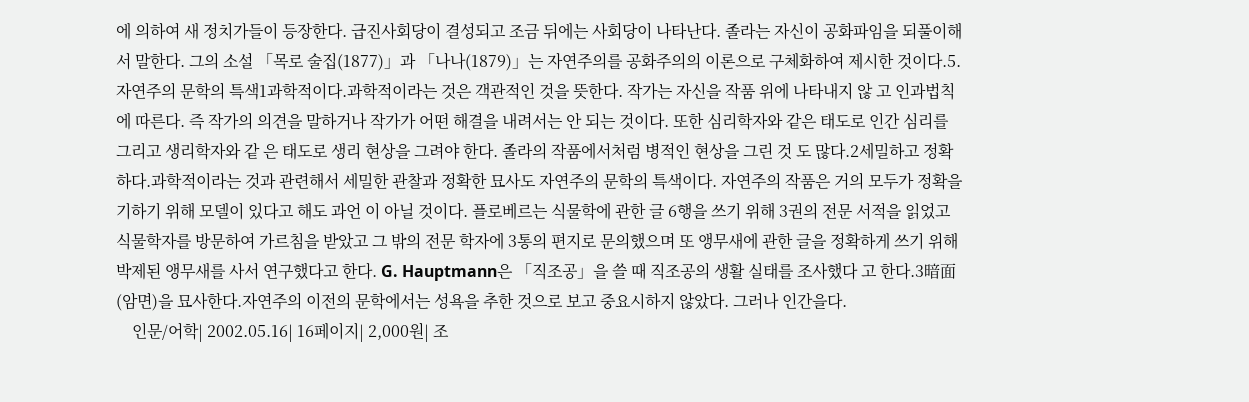에 의하여 새 정치가들이 등장한다. 급진사회당이 결성되고 조금 뒤에는 사회당이 나타난다. 졸라는 자신이 공화파임을 되풀이해서 말한다. 그의 소설 「목로 술집(1877)」과 「나나(1879)」는 자연주의를 공화주의의 이론으로 구체화하여 제시한 것이다.5.자연주의 문학의 특색1과학적이다.과학적이라는 것은 객관적인 것을 뜻한다. 작가는 자신을 작품 위에 나타내지 않 고 인과법칙에 따른다. 즉 작가의 의견을 말하거나 작가가 어떤 해결을 내려서는 안 되는 것이다. 또한 심리학자와 같은 태도로 인간 심리를 그리고 생리학자와 같 은 태도로 생리 현상을 그려야 한다. 졸라의 작품에서처럼 병적인 현상을 그린 것 도 많다.2세밀하고 정확하다.과학적이라는 것과 관련해서 세밀한 관찰과 정확한 묘사도 자연주의 문학의 특색이다. 자연주의 작품은 거의 모두가 정확을 기하기 위해 모델이 있다고 해도 과언 이 아닐 것이다. 플로베르는 식물학에 관한 글 6행을 쓰기 위해 3권의 전문 서적을 읽었고 식물학자를 방문하여 가르침을 받았고 그 밖의 전문 학자에 3통의 편지로 문의했으며 또 앵무새에 관한 글을 정확하게 쓰기 위해 박제된 앵무새를 사서 연구했다고 한다. G. Hauptmann은 「직조공」을 쓸 때 직조공의 생활 실태를 조사했다 고 한다.3暗面(암면)을 묘사한다.자연주의 이전의 문학에서는 성욕을 추한 것으로 보고 중요시하지 않았다. 그러나 인간을다.
    인문/어학| 2002.05.16| 16페이지| 2,000원| 조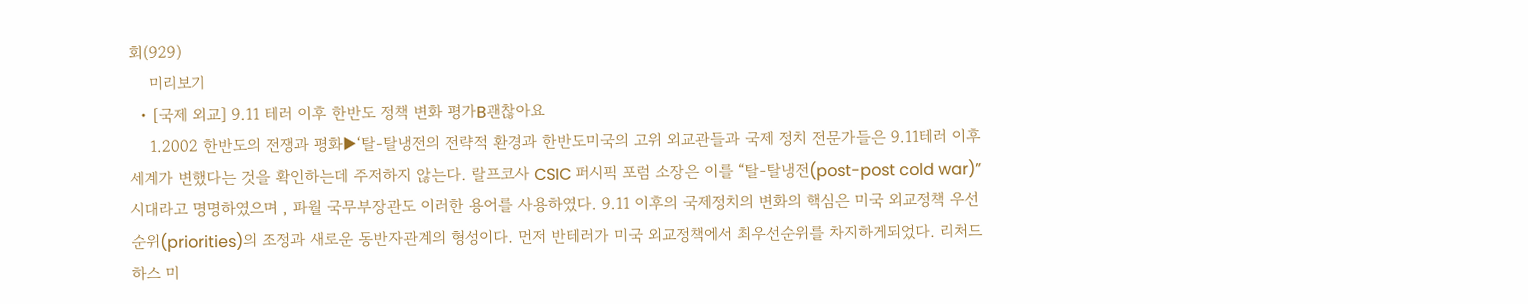회(929)
    미리보기
  • [국제 외교] 9.11 테러 이후 한반도 정책 변화 평가B괜찮아요
    1.2002 한반도의 전쟁과 평화▶‘탈-탈냉전의 전략적 환경과 한반도미국의 고위 외교관들과 국제 정치 전문가들은 9.11테러 이후 세계가 변했다는 것을 확인하는데 주저하지 않는다. 랄프코사 CSIC 퍼시픽 포럼 소장은 이를 “탈-탈냉전(post-post cold war)”시대라고 명명하였으며 , 파월 국무부장관도 이러한 용어를 사용하였다. 9.11 이후의 국제정치의 변화의 핵심은 미국 외교정책 우선순위(priorities)의 조정과 새로운 동반자관계의 형성이다. 먼저 반테러가 미국 외교정책에서 최우선순위를 차지하게되었다. 리처드 하스 미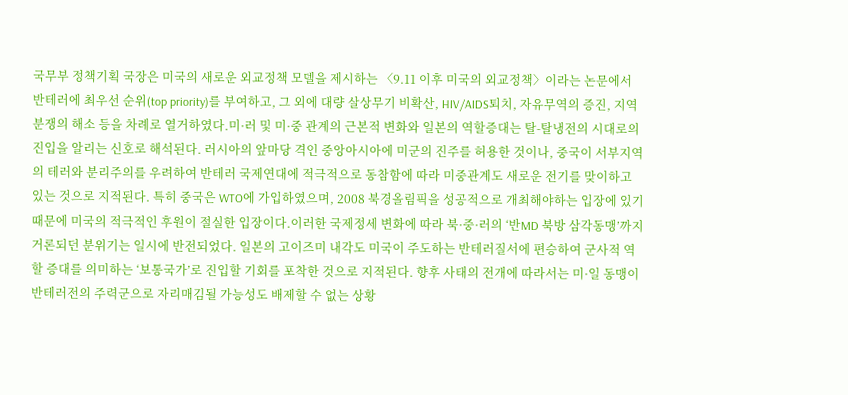국무부 정책기획 국장은 미국의 새로운 외교정책 모델을 제시하는 〈9.11 이후 미국의 외교정책〉이라는 논문에서 반테러에 최우선 순위(top priority)를 부여하고, 그 외에 대량 살상무기 비확산, HIV/AIDS퇴치, 자유무역의 증진, 지역분쟁의 해소 등을 차례로 열거하였다.미·러 및 미·중 관계의 근본적 변화와 일본의 역할증대는 탈-탈냉전의 시대로의 진입을 알리는 신호로 해석된다. 러시아의 앞마당 격인 중앙아시아에 미군의 진주를 허용한 것이나, 중국이 서부지역의 테러와 분리주의를 우려하여 반테러 국제연대에 적극적으로 동참함에 따라 미중관계도 새로운 전기를 맞이하고 있는 것으로 지적된다. 특히 중국은 WTO에 가입하였으며, 2008 북경올림픽을 성공적으로 개최해야하는 입장에 있기 때문에 미국의 적극적인 후원이 절실한 입장이다.이러한 국제정세 변화에 따라 북·중·러의 ‘반MD 북방 삼각동맹’까지 거론되던 분위기는 일시에 반전되었다. 일본의 고이즈미 내각도 미국이 주도하는 반테러질서에 편승하여 군사적 역할 증대를 의미하는 ‘보통국가’로 진입할 기회를 포착한 것으로 지적된다. 향후 사태의 전개에 따라서는 미·일 동맹이 반테러전의 주력군으로 자리매김될 가능성도 배제할 수 없는 상황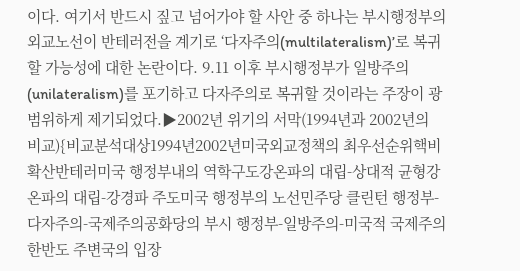이다. 여기서 반드시 짚고 넘어가야 할 사안 중 하나는 부시행정부의 외교노선이 반테러전을 계기로 ‘다자주의(multilateralism)’로 복귀할 가능성에 대한 논란이다. 9.11 이후 부시행정부가 일방주의(unilateralism)를 포기하고 다자주의로 복귀할 것이라는 주장이 광범위하게 제기되었다.▶2002년 위기의 서막(1994년과 2002년의 비교){비교분석대상1994년2002년미국외교정책의 최우선순위핵비확산반테러미국 행정부내의 역학구도강온파의 대립-상대적 균형강온파의 대립-강경파 주도미국 행정부의 노선민주당 클린턴 행정부-다자주의-국제주의공화당의 부시 행정부-일방주의-미국적 국제주의한반도 주변국의 입장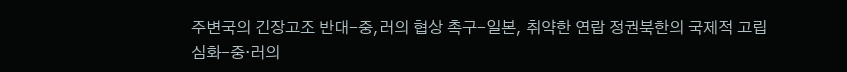주변국의 긴장고조 반대-중,러의 협상 촉구-일본, 취약한 연랍 정권북한의 국제적 고립 심화-중·러의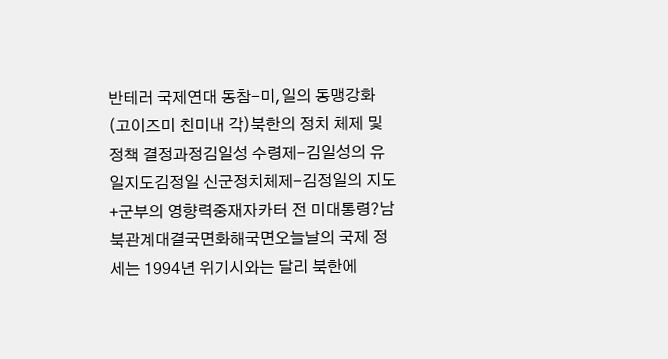반테러 국제연대 동참-미,일의 동맹강화(고이즈미 친미내 각)북한의 정치 체제 및정책 결정과정김일성 수령제-김일성의 유일지도김정일 신군정치체제-김정일의 지도+군부의 영향력중재자카터 전 미대통령?남북관계대결국면화해국면오늘날의 국제 정세는 1994년 위기시와는 달리 북한에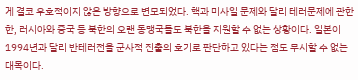게 결코 우호적이지 않은 방향으로 변모되었다. 핵과 미사일 문제와 달리 테러문제에 관한 한, 러시아와 중국 등 북한의 오랜 동맹국들도 북한을 지원할 수 없는 상황이다. 일본이 1994년과 달리 반테러전을 군사적 진출의 호기로 판단하고 있다는 점도 무시할 수 없는 대목이다.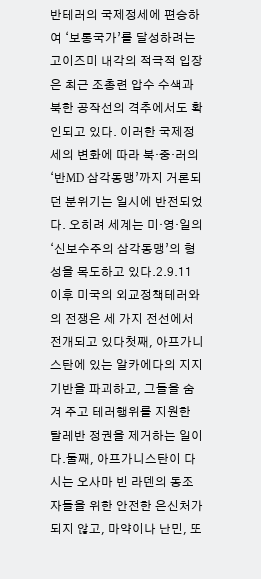반테러의 국제정세에 편승하여 ‘보통국가’를 달성하려는 고이즈미 내각의 적극적 입장은 최근 조총련 압수 수색과 북한 공작선의 격추에서도 확인되고 있다. 이러한 국제정세의 변화에 따라 북·중·러의 ‘반MD 삼각동맹’까지 거론되던 분위기는 일시에 반전되었다. 오히려 세계는 미·영·일의 ‘신보수주의 삼각동맹’의 형성을 목도하고 있다.2.9.11 이후 미국의 외교정책테러와의 전쟁은 세 가지 전선에서 전개되고 있다첫째, 아프가니스탄에 있는 알카에다의 지지기반을 파괴하고, 그들을 숨겨 주고 테러행위를 지원한 탈레반 정권을 제거하는 일이다.둘째, 아프가니스탄이 다시는 오사마 빈 라덴의 동조자들을 위한 안전한 은신처가 되지 않고, 마약이나 난민, 또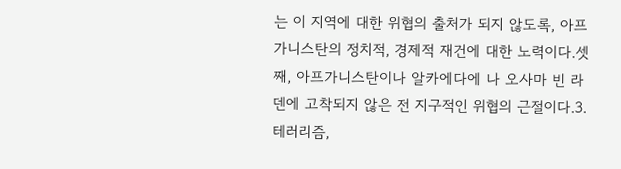는 이 지역에 대한 위협의 출처가 되지 않도록, 아프가니스탄의 정치적, 경제적 재건에 대한 노력이다.셋째, 아프가니스탄이나 알카에다에 나 오사마 빈 라덴에 고착되지 않은 전 지구적인 위협의 근절이다.3.테러리즘,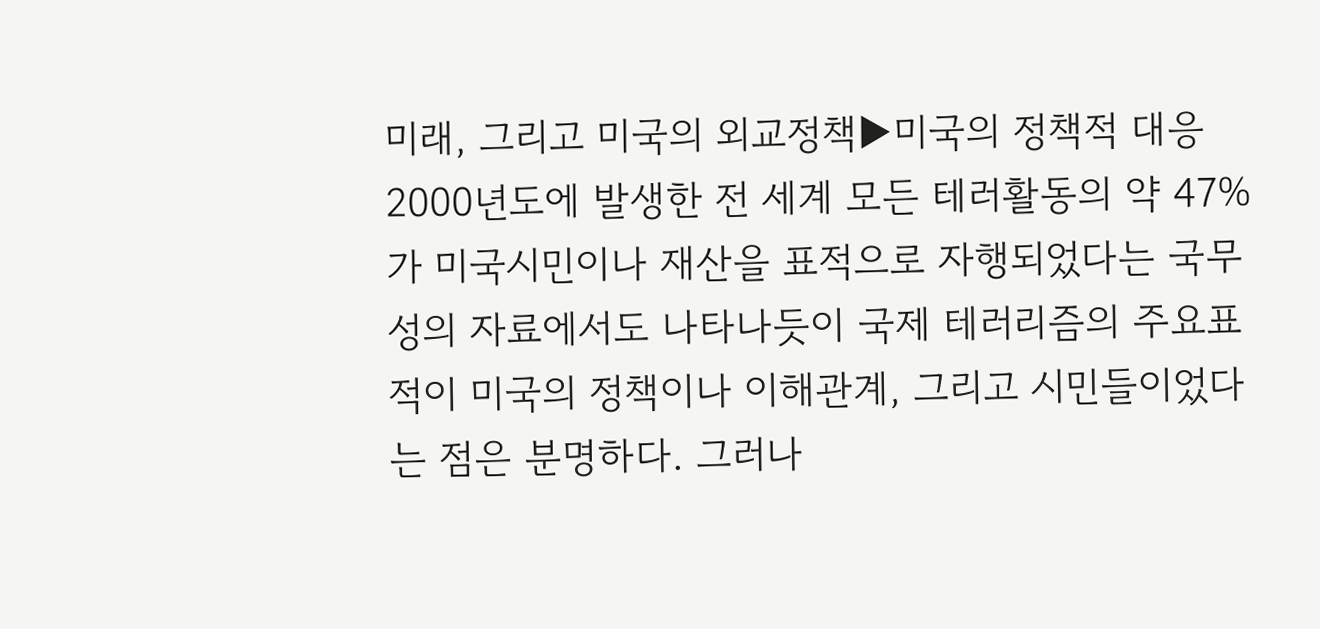미래, 그리고 미국의 외교정책▶미국의 정책적 대응2000년도에 발생한 전 세계 모든 테러활동의 약 47%가 미국시민이나 재산을 표적으로 자행되었다는 국무성의 자료에서도 나타나듯이 국제 테러리즘의 주요표적이 미국의 정책이나 이해관계, 그리고 시민들이었다는 점은 분명하다. 그러나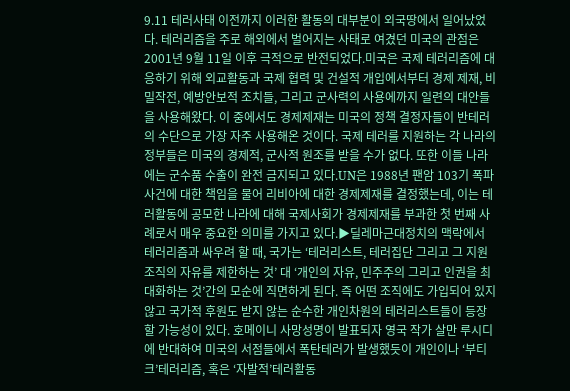9.11 테러사태 이전까지 이러한 활동의 대부분이 외국땅에서 일어났었다. 테러리즘을 주로 해외에서 벌어지는 사태로 여겼던 미국의 관점은 2001년 9월 11일 이후 극적으로 반전되었다.미국은 국제 테러리즘에 대응하기 위해 외교활동과 국제 협력 및 건설적 개입에서부터 경제 제재, 비밀작전, 예방안보적 조치들, 그리고 군사력의 사용에까지 일련의 대안들을 사용해왔다. 이 중에서도 경제제재는 미국의 정책 결정자들이 반테러의 수단으로 가장 자주 사용해온 것이다. 국제 테러를 지원하는 각 나라의 정부들은 미국의 경제적, 군사적 원조를 받을 수가 없다. 또한 이들 나라에는 군수품 수출이 완전 금지되고 있다.UN은 1988년 팬암 103기 폭파사건에 대한 책임을 물어 리비아에 대한 경제제재를 결정했는데, 이는 테러활동에 공모한 나라에 대해 국제사회가 경제제재를 부과한 첫 번째 사례로서 매우 중요한 의미를 가지고 있다.▶딜레마근대정치의 맥락에서 테러리즘과 싸우려 할 때, 국가는 ‘테러리스트, 테러집단 그리고 그 지원조직의 자유를 제한하는 것’ 대 ‘개인의 자유, 민주주의 그리고 인권을 최대화하는 것’간의 모순에 직면하게 된다. 즉 어떤 조직에도 가입되어 있지 않고 국가적 후원도 받지 않는 순수한 개인차원의 테러리스트들이 등장할 가능성이 있다. 호메이니 사망성명이 발표되자 영국 작가 살만 루시디에 반대하여 미국의 서점들에서 폭탄테러가 발생했듯이 개인이나 ‘부티크’테러리즘, 혹은 ‘자발적’테러활동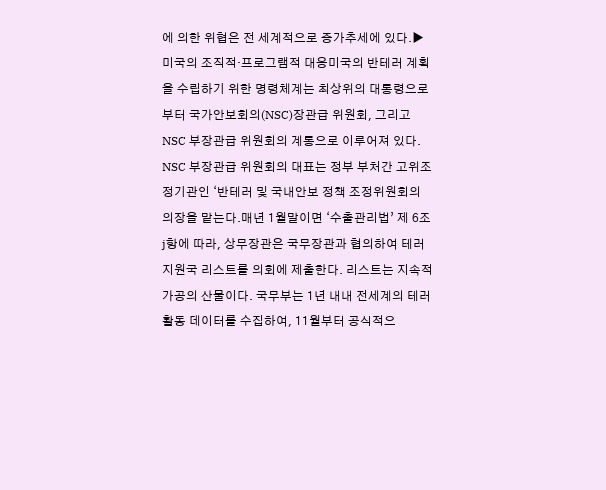에 의한 위협은 전 세계적으로 증가추세에 있다.▶미국의 조직적·프로그램적 대응미국의 반테러 계획을 수립하기 위한 명령체계는 최상위의 대통령으로부터 국가안보회의(NSC)장관급 위원회, 그리고 NSC 부장관급 위원회의 계통으로 이루어져 있다. NSC 부장관급 위원회의 대표는 정부 부처간 고위조정기관인 ‘반테러 및 국내안보 정책 조정위원회의 의장을 맡는다.매년 1월말이면 ‘수출관리법’ 제 6조 j항에 따라, 상무장관은 국무장관과 협의하여 테러지원국 리스트를 의회에 제출한다. 리스트는 지속적 가공의 산물이다. 국무부는 1년 내내 전세계의 테러활동 데이터를 수집하여, 11월부터 공식적으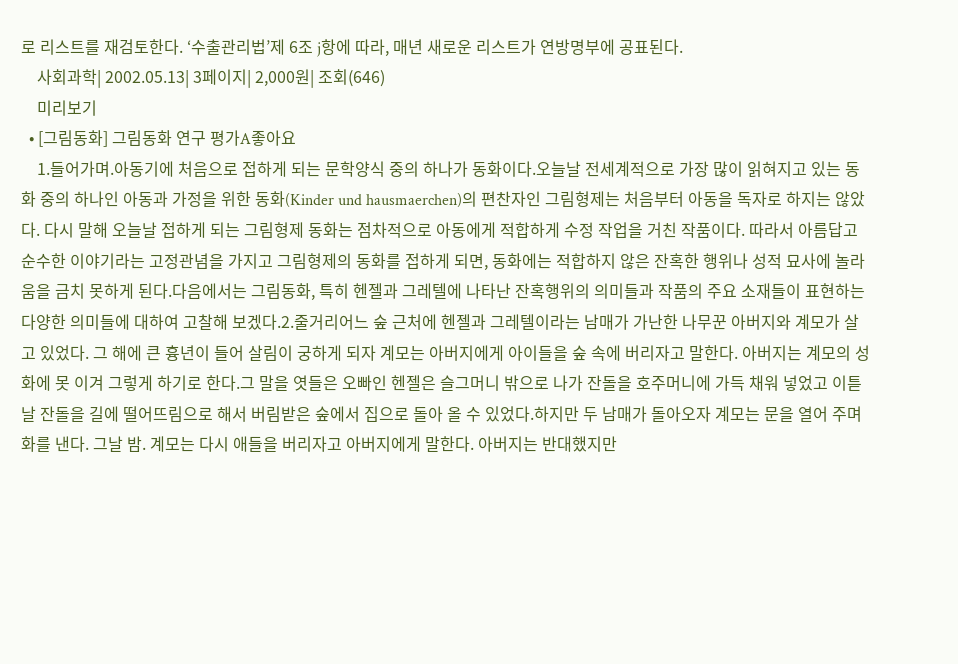로 리스트를 재검토한다. ‘수출관리법’제 6조 j항에 따라, 매년 새로운 리스트가 연방명부에 공표된다.
    사회과학| 2002.05.13| 3페이지| 2,000원| 조회(646)
    미리보기
  • [그림동화] 그림동화 연구 평가A좋아요
    1.들어가며.아동기에 처음으로 접하게 되는 문학양식 중의 하나가 동화이다.오늘날 전세계적으로 가장 많이 읽혀지고 있는 동화 중의 하나인 아동과 가정을 위한 동화(Kinder und hausmaerchen)의 편찬자인 그림형제는 처음부터 아동을 독자로 하지는 않았다. 다시 말해 오늘날 접하게 되는 그림형제 동화는 점차적으로 아동에게 적합하게 수정 작업을 거친 작품이다. 따라서 아름답고 순수한 이야기라는 고정관념을 가지고 그림형제의 동화를 접하게 되면, 동화에는 적합하지 않은 잔혹한 행위나 성적 묘사에 놀라움을 금치 못하게 된다.다음에서는 그림동화, 특히 헨젤과 그레텔에 나타난 잔혹행위의 의미들과 작품의 주요 소재들이 표현하는 다양한 의미들에 대하여 고찰해 보겠다.2.줄거리어느 숲 근처에 헨젤과 그레텔이라는 남매가 가난한 나무꾼 아버지와 계모가 살고 있었다. 그 해에 큰 흉년이 들어 살림이 궁하게 되자 계모는 아버지에게 아이들을 숲 속에 버리자고 말한다. 아버지는 계모의 성화에 못 이겨 그렇게 하기로 한다.그 말을 엿들은 오빠인 헨젤은 슬그머니 밖으로 나가 잔돌을 호주머니에 가득 채워 넣었고 이튿날 잔돌을 길에 떨어뜨림으로 해서 버림받은 숲에서 집으로 돌아 올 수 있었다.하지만 두 남매가 돌아오자 계모는 문을 열어 주며 화를 낸다. 그날 밤. 계모는 다시 애들을 버리자고 아버지에게 말한다. 아버지는 반대했지만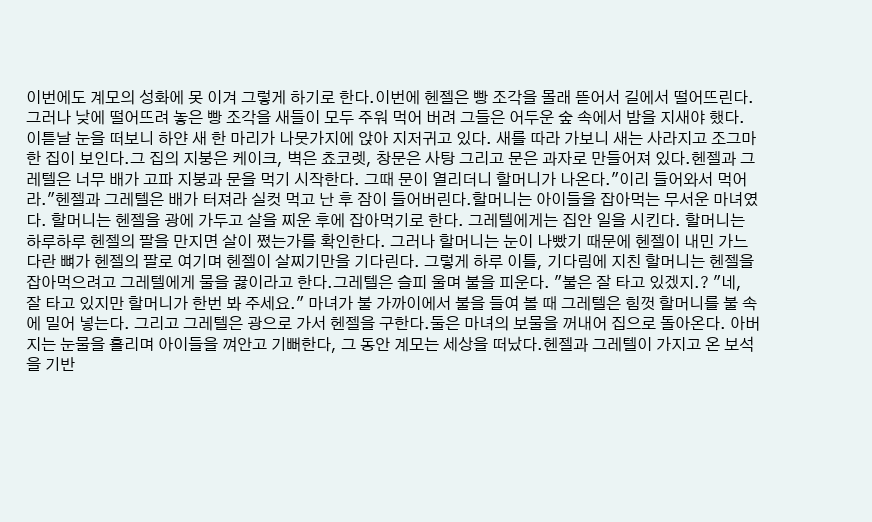이번에도 계모의 성화에 못 이겨 그렇게 하기로 한다.이번에 헨젤은 빵 조각을 몰래 뜯어서 길에서 떨어뜨린다.그러나 낮에 떨어뜨려 놓은 빵 조각을 새들이 모두 주워 먹어 버려 그들은 어두운 숲 속에서 밤을 지새야 했다. 이튿날 눈을 떠보니 하얀 새 한 마리가 나뭇가지에 앉아 지저귀고 있다. 새를 따라 가보니 새는 사라지고 조그마한 집이 보인다.그 집의 지붕은 케이크, 벽은 쵸코렛, 창문은 사탕 그리고 문은 과자로 만들어져 있다.헨젤과 그레텔은 너무 배가 고파 지붕과 문을 먹기 시작한다. 그때 문이 열리더니 할머니가 나온다."이리 들어와서 먹어라."헨젤과 그레텔은 배가 터져라 실컷 먹고 난 후 잠이 들어버린다.할머니는 아이들을 잡아먹는 무서운 마녀였다. 할머니는 헨젤을 광에 가두고 살을 찌운 후에 잡아먹기로 한다. 그레텔에게는 집안 일을 시킨다. 할머니는 하루하루 헨젤의 팔을 만지면 살이 쪘는가를 확인한다. 그러나 할머니는 눈이 나빴기 때문에 헨젤이 내민 가느다란 뼈가 헨젤의 팔로 여기며 헨젤이 살찌기만을 기다린다. 그렇게 하루 이틀, 기다림에 지친 할머니는 헨젤을 잡아먹으려고 그레텔에게 물을 끓이라고 한다.그레텔은 슬피 울며 불을 피운다. "불은 잘 타고 있겠지.? "네, 잘 타고 있지만 할머니가 한번 봐 주세요." 마녀가 불 가까이에서 불을 들여 볼 때 그레텔은 힘껏 할머니를 불 속에 밀어 넣는다. 그리고 그레텔은 광으로 가서 헨젤을 구한다.둘은 마녀의 보물을 꺼내어 집으로 돌아온다. 아버지는 눈물을 흘리며 아이들을 껴안고 기뻐한다, 그 동안 계모는 세상을 떠났다.헨젤과 그레텔이 가지고 온 보석을 기반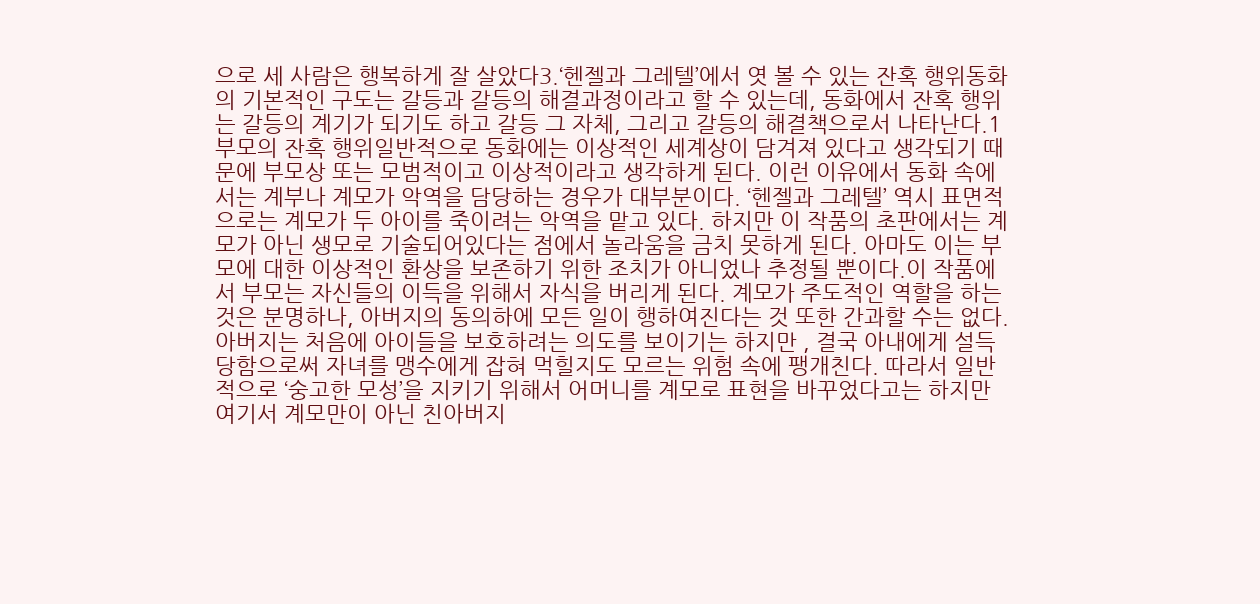으로 세 사람은 행복하게 잘 살았다3.‘헨젤과 그레텔’에서 엿 볼 수 있는 잔혹 행위동화의 기본적인 구도는 갈등과 갈등의 해결과정이라고 할 수 있는데, 동화에서 잔혹 행위는 갈등의 계기가 되기도 하고 갈등 그 자체, 그리고 갈등의 해결책으로서 나타난다.1부모의 잔혹 행위일반적으로 동화에는 이상적인 세계상이 담겨져 있다고 생각되기 때문에 부모상 또는 모범적이고 이상적이라고 생각하게 된다. 이런 이유에서 동화 속에서는 계부나 계모가 악역을 담당하는 경우가 대부분이다. ‘헨젤과 그레텔’ 역시 표면적으로는 계모가 두 아이를 죽이려는 악역을 맡고 있다. 하지만 이 작품의 초판에서는 계모가 아닌 생모로 기술되어있다는 점에서 놀라움을 금치 못하게 된다. 아마도 이는 부모에 대한 이상적인 환상을 보존하기 위한 조치가 아니었나 추정될 뿐이다.이 작품에서 부모는 자신들의 이득을 위해서 자식을 버리게 된다. 계모가 주도적인 역할을 하는 것은 분명하나, 아버지의 동의하에 모든 일이 행하여진다는 것 또한 간과할 수는 없다. 아버지는 처음에 아이들을 보호하려는 의도를 보이기는 하지만 , 결국 아내에게 설득 당함으로써 자녀를 맹수에게 잡혀 먹힐지도 모르는 위험 속에 팽개친다. 따라서 일반적으로 ‘숭고한 모성’을 지키기 위해서 어머니를 계모로 표현을 바꾸었다고는 하지만 여기서 계모만이 아닌 친아버지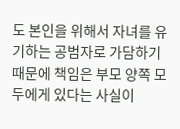도 본인을 위해서 자녀를 유기하는 공범자로 가담하기 때문에 책임은 부모 양쪽 모두에게 있다는 사실이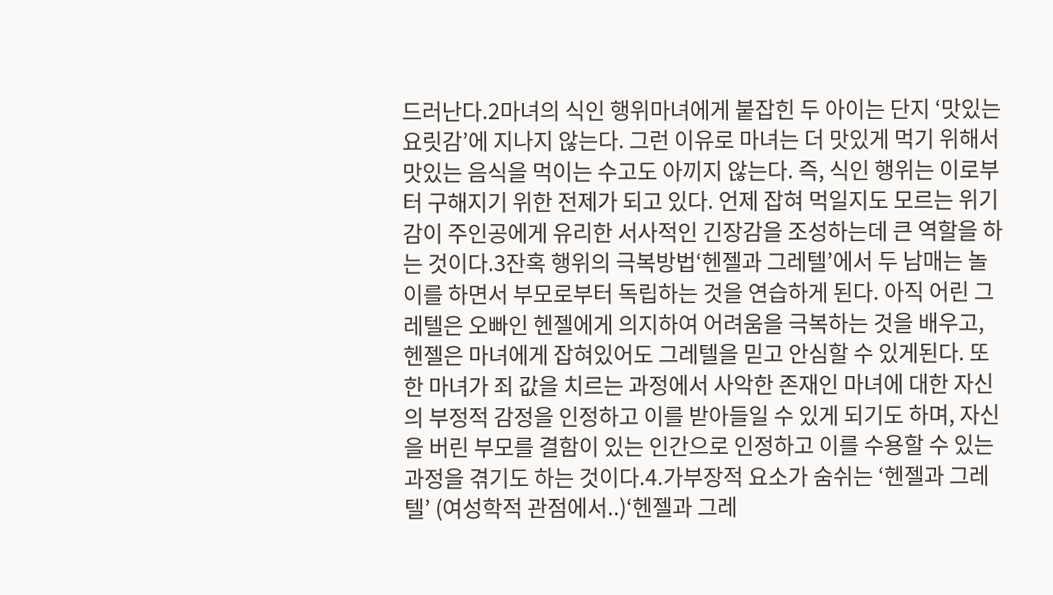드러난다.2마녀의 식인 행위마녀에게 붙잡힌 두 아이는 단지 ‘맛있는 요릿감’에 지나지 않는다. 그런 이유로 마녀는 더 맛있게 먹기 위해서 맛있는 음식을 먹이는 수고도 아끼지 않는다. 즉, 식인 행위는 이로부터 구해지기 위한 전제가 되고 있다. 언제 잡혀 먹일지도 모르는 위기감이 주인공에게 유리한 서사적인 긴장감을 조성하는데 큰 역할을 하는 것이다.3잔혹 행위의 극복방법‘헨젤과 그레텔’에서 두 남매는 놀이를 하면서 부모로부터 독립하는 것을 연습하게 된다. 아직 어린 그레텔은 오빠인 헨젤에게 의지하여 어려움을 극복하는 것을 배우고, 헨젤은 마녀에게 잡혀있어도 그레텔을 믿고 안심할 수 있게된다. 또한 마녀가 죄 값을 치르는 과정에서 사악한 존재인 마녀에 대한 자신의 부정적 감정을 인정하고 이를 받아들일 수 있게 되기도 하며, 자신을 버린 부모를 결함이 있는 인간으로 인정하고 이를 수용할 수 있는 과정을 겪기도 하는 것이다.4.가부장적 요소가 숨쉬는 ‘헨젤과 그레텔’ (여성학적 관점에서..)‘헨젤과 그레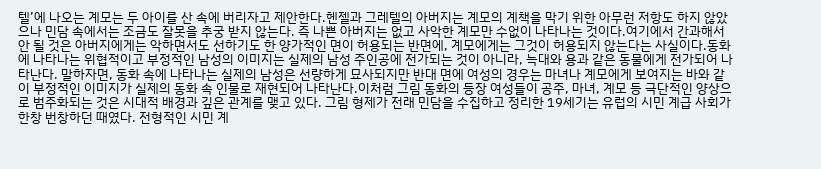텔’에 나오는 계모는 두 아이를 산 속에 버리자고 제안한다.헨젤과 그레텔의 아버지는 계모의 계책을 막기 위한 아무런 저항도 하지 않았으나 민담 속에서는 조금도 잘못을 추궁 받지 않는다. 즉 나쁜 아버지는 없고 사악한 계모만 수없이 나타나는 것이다.여기에서 간과해서 안 될 것은 아버지에게는 악하면서도 선하기도 한 양가적인 면이 허용되는 반면에, 계모에게는 그것이 허용되지 않는다는 사실이다.동화에 나타나는 위협적이고 부정적인 남성의 이미지는 실제의 남성 주인공에 전가되는 것이 아니라, 늑대와 용과 같은 동물에게 전가되어 나타난다. 말하자면, 동화 속에 나타나는 실제의 남성은 선량하게 묘사되지만 반대 면에 여성의 경우는 마녀나 계모에게 보여지는 바와 같이 부정적인 이미지가 실제의 동화 속 인물로 재현되어 나타난다.이처럼 그림 동화의 등장 여성들이 공주, 마녀, 계모 등 극단적인 양상으로 범주화되는 것은 시대적 배경과 깊은 관계를 맺고 있다. 그림 형제가 전래 민담을 수집하고 정리한 19세기는 유럽의 시민 계급 사회가 한창 번창하던 때였다. 전형적인 시민 계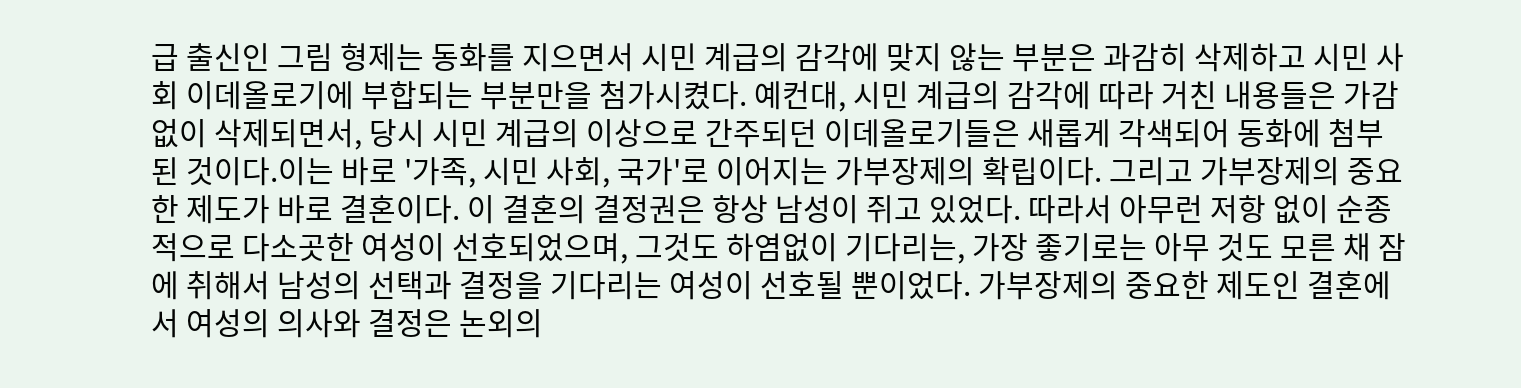급 출신인 그림 형제는 동화를 지으면서 시민 계급의 감각에 맞지 않는 부분은 과감히 삭제하고 시민 사회 이데올로기에 부합되는 부분만을 첨가시켰다. 예컨대, 시민 계급의 감각에 따라 거친 내용들은 가감 없이 삭제되면서, 당시 시민 계급의 이상으로 간주되던 이데올로기들은 새롭게 각색되어 동화에 첨부된 것이다.이는 바로 '가족, 시민 사회, 국가'로 이어지는 가부장제의 확립이다. 그리고 가부장제의 중요한 제도가 바로 결혼이다. 이 결혼의 결정권은 항상 남성이 쥐고 있었다. 따라서 아무런 저항 없이 순종적으로 다소곳한 여성이 선호되었으며, 그것도 하염없이 기다리는, 가장 좋기로는 아무 것도 모른 채 잠에 취해서 남성의 선택과 결정을 기다리는 여성이 선호될 뿐이었다. 가부장제의 중요한 제도인 결혼에서 여성의 의사와 결정은 논외의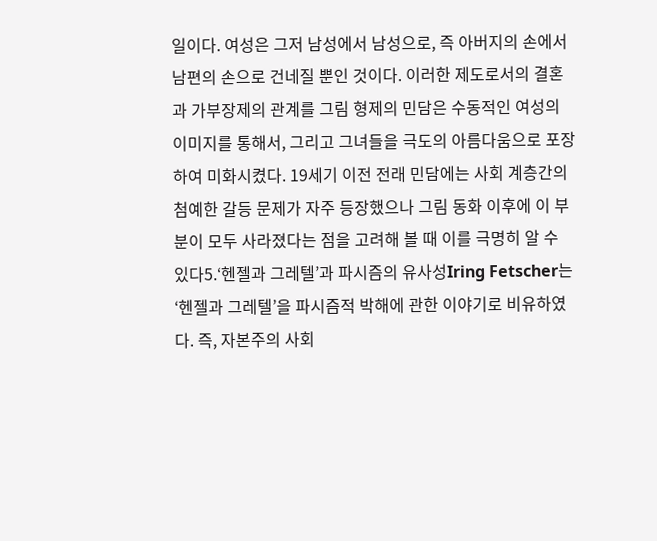일이다. 여성은 그저 남성에서 남성으로, 즉 아버지의 손에서 남편의 손으로 건네질 뿐인 것이다. 이러한 제도로서의 결혼과 가부장제의 관계를 그림 형제의 민담은 수동적인 여성의 이미지를 통해서, 그리고 그녀들을 극도의 아름다움으로 포장하여 미화시켰다. 19세기 이전 전래 민담에는 사회 계층간의 첨예한 갈등 문제가 자주 등장했으나 그림 동화 이후에 이 부분이 모두 사라졌다는 점을 고려해 볼 때 이를 극명히 알 수 있다5.‘헨젤과 그레텔’과 파시즘의 유사성Iring Fetscher는 ‘헨젤과 그레텔’을 파시즘적 박해에 관한 이야기로 비유하였다. 즉, 자본주의 사회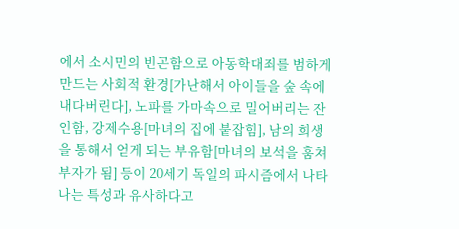에서 소시민의 빈곤함으로 아동학대죄를 범하게 만드는 사회적 환경[가난해서 아이들을 숲 속에 내다버린다], 노파를 가마속으로 밀어버리는 잔인함, 강제수용[마녀의 집에 붙잡힘], 남의 희생을 통해서 얻게 되는 부유함[마녀의 보석을 훔쳐 부자가 됨] 등이 20세기 독일의 파시즘에서 나타나는 특성과 유사하다고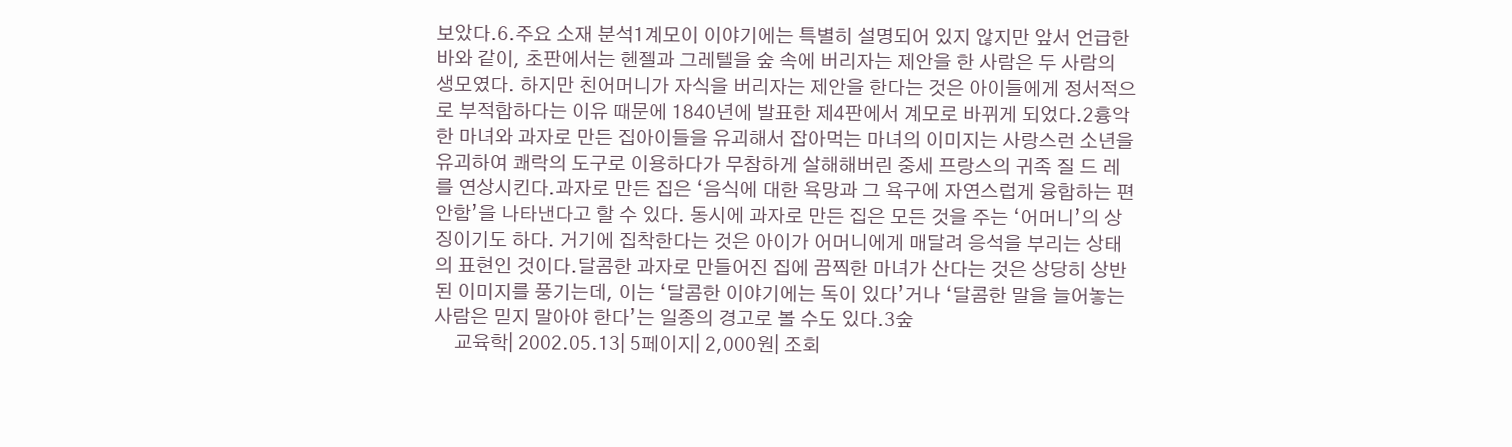보았다.6.주요 소재 분석1계모이 이야기에는 특별히 설명되어 있지 않지만 앞서 언급한 바와 같이, 초판에서는 헨젤과 그레텔을 숲 속에 버리자는 제안을 한 사람은 두 사람의 생모였다. 하지만 친어머니가 자식을 버리자는 제안을 한다는 것은 아이들에게 정서적으로 부적합하다는 이유 때문에 1840년에 발표한 제4판에서 계모로 바뀌게 되었다.2흉악한 마녀와 과자로 만든 집아이들을 유괴해서 잡아먹는 마녀의 이미지는 사랑스런 소년을 유괴하여 쾌락의 도구로 이용하다가 무참하게 살해해버린 중세 프랑스의 귀족 질 드 레를 연상시킨다.과자로 만든 집은 ‘음식에 대한 욕망과 그 욕구에 자연스럽게 융합하는 편안함’을 나타낸다고 할 수 있다. 동시에 과자로 만든 집은 모든 것을 주는 ‘어머니’의 상징이기도 하다. 거기에 집착한다는 것은 아이가 어머니에게 매달려 응석을 부리는 상태의 표현인 것이다.달콤한 과자로 만들어진 집에 끔찍한 마녀가 산다는 것은 상당히 상반된 이미지를 풍기는데, 이는 ‘달콤한 이야기에는 독이 있다’거나 ‘달콤한 말을 늘어놓는 사람은 믿지 말아야 한다’는 일종의 경고로 볼 수도 있다.3숲
    교육학| 2002.05.13| 5페이지| 2,000원| 조회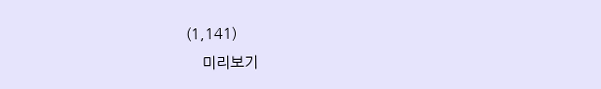(1,141)
    미리보기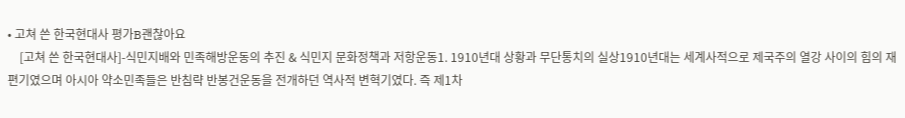• 고쳐 쓴 한국현대사 평가B괜찮아요
    [고쳐 쓴 한국현대사]-식민지배와 민족해방운동의 추진 & 식민지 문화정책과 저항운동1. 1910년대 상황과 무단통치의 실상1910년대는 세계사적으로 제국주의 열강 사이의 힘의 재편기였으며 아시아 약소민족들은 반침략 반봉건운동을 전개하던 역사적 변혁기였다. 즉 제1차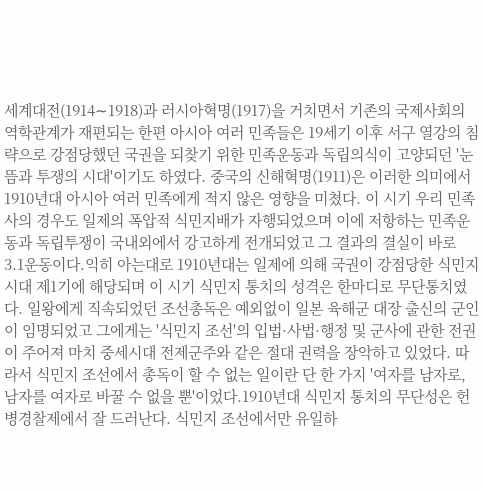세계대전(1914∼1918)과 러시아혁명(1917)을 거치면서 기존의 국제사회의 역학관계가 재편되는 한편 아시아 여러 민족들은 19세기 이후 서구 열강의 침략으로 강점당했던 국권을 되찾기 위한 민족운동과 독립의식이 고양되던 '눈 뜸과 투쟁의 시대'이기도 하였다. 중국의 신해혁명(1911)은 이러한 의미에서 1910년대 아시아 여러 민족에게 적지 않은 영향을 미쳤다. 이 시기 우리 민족사의 경우도 일제의 폭압적 식민지배가 자행되었으며 이에 저항하는 민족운동과 독립투쟁이 국내외에서 강고하게 전개되었고 그 결과의 결실이 바로 3.1운동이다.익히 아는대로 1910년대는 일제에 의해 국권이 강점당한 식민지시대 제1기에 해당되며 이 시기 식민지 통치의 성격은 한마디로 무단통치였다. 일왕에게 직속되었던 조선총독은 예외없이 일본 육해군 대장 출신의 군인이 임명되었고 그에게는 '식민지 조선'의 입법·사법·행정 및 군사에 관한 전권이 주어져 마치 중세시대 전제군주와 같은 절대 권력을 장악하고 있었다. 따라서 식민지 조선에서 총독이 할 수 없는 일이란 단 한 가지 '여자를 남자로, 남자를 여자로 바꿀 수 없을 뿐'이었다.1910년대 식민지 통치의 무단성은 헌병경찰제에서 잘 드러난다. 식민지 조선에서만 유일하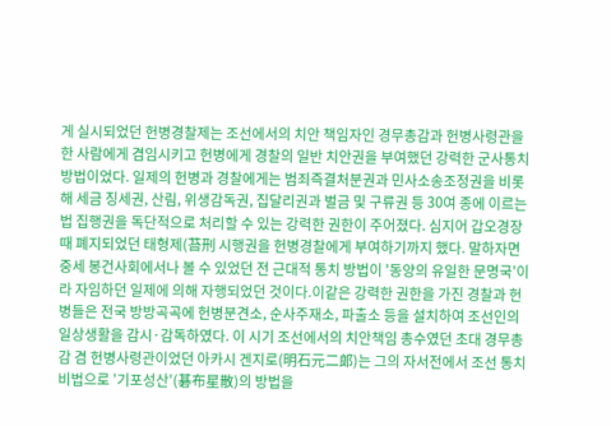게 실시되었던 헌병경찰제는 조선에서의 치안 책임자인 경무총감과 헌병사령관을 한 사람에게 겸임시키고 헌병에게 경찰의 일반 치안권을 부여했던 강력한 군사통치방법이었다. 일제의 헌병과 경찰에게는 범죄즉결처분권과 민사소송조정권을 비롯해 세금 징세권, 산림, 위생감독권, 집달리권과 벌금 및 구류권 등 30여 종에 이르는 법 집행권을 독단적으로 처리할 수 있는 강력한 권한이 주어졌다. 심지어 갑오경장 때 폐지되었던 태형제(苔刑 시행권을 헌병경찰에게 부여하기까지 했다. 말하자면 중세 봉건사회에서나 볼 수 있었던 전 근대적 통치 방법이 '동양의 유일한 문명국'이라 자임하던 일제에 의해 자행되었던 것이다.이같은 강력한 권한을 가진 경찰과 헌병들은 전국 방방곡곡에 헌병분견소, 순사주재소, 파출소 등을 설치하여 조선인의 일상생활을 감시·감독하였다. 이 시기 조선에서의 치안책임 총수였던 초대 경무총감 겸 헌병사령관이었던 아카시 겐지로(明石元二郞)는 그의 자서전에서 조선 통치 비법으로 '기포성산'(碁布星散)의 방법을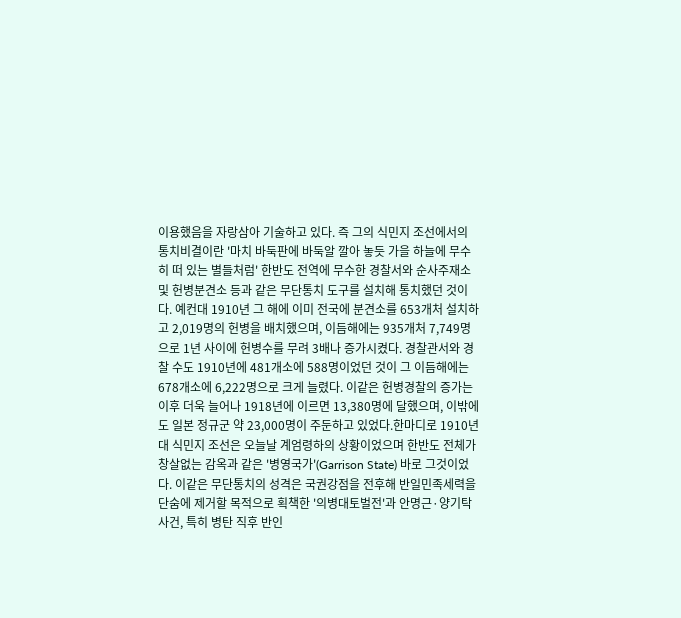이용했음을 자랑삼아 기술하고 있다. 즉 그의 식민지 조선에서의 통치비결이란 '마치 바둑판에 바둑알 깔아 놓듯 가을 하늘에 무수히 떠 있는 별들처럼' 한반도 전역에 무수한 경찰서와 순사주재소 및 헌병분견소 등과 같은 무단통치 도구를 설치해 통치했던 것이다. 예컨대 1910년 그 해에 이미 전국에 분견소를 653개처 설치하고 2,019명의 헌병을 배치했으며, 이듬해에는 935개처 7,749명으로 1년 사이에 헌병수를 무려 3배나 증가시켰다. 경찰관서와 경찰 수도 1910년에 481개소에 588명이었던 것이 그 이듬해에는 678개소에 6,222명으로 크게 늘렸다. 이같은 헌병경찰의 증가는 이후 더욱 늘어나 1918년에 이르면 13,380명에 달했으며, 이밖에도 일본 정규군 약 23,000명이 주둔하고 있었다.한마디로 1910년대 식민지 조선은 오늘날 계엄령하의 상황이었으며 한반도 전체가 창살없는 감옥과 같은 '병영국가'(Garrison State) 바로 그것이었다. 이같은 무단통치의 성격은 국권강점을 전후해 반일민족세력을 단숨에 제거할 목적으로 획책한 '의병대토벌전'과 안명근·양기탁 사건, 특히 병탄 직후 반인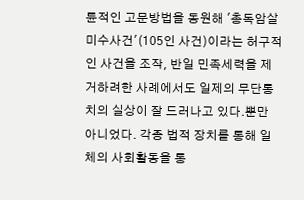륜적인 고문방법을 동원해 '총독암살미수사건'(105인 사건)이라는 허구적인 사건을 조작, 반일 민족세력을 제거하려한 사례에서도 일제의 무단통치의 실상이 잘 드러나고 있다.뿐만 아니었다. 각종 법적 장치를 통해 일체의 사회활동을 통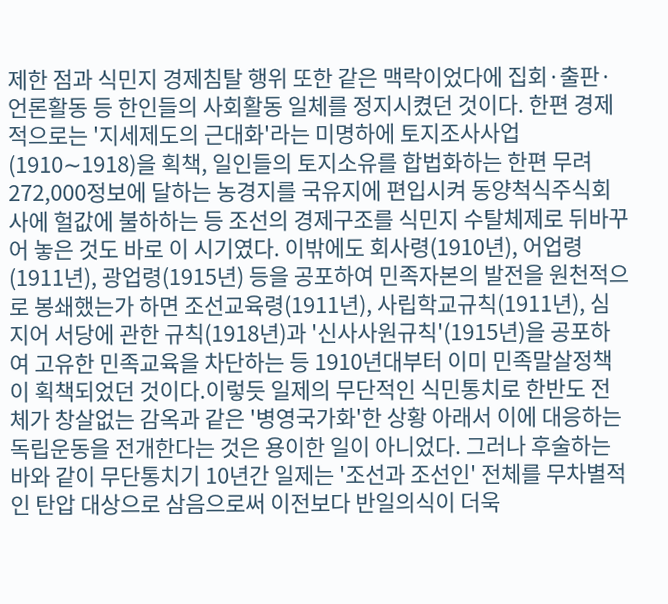제한 점과 식민지 경제침탈 행위 또한 같은 맥락이었다에 집회·출판·언론활동 등 한인들의 사회활동 일체를 정지시켰던 것이다. 한편 경제적으로는 '지세제도의 근대화'라는 미명하에 토지조사사업(1910∼1918)을 획책, 일인들의 토지소유를 합법화하는 한편 무려 272,000정보에 달하는 농경지를 국유지에 편입시켜 동양척식주식회사에 헐값에 불하하는 등 조선의 경제구조를 식민지 수탈체제로 뒤바꾸어 놓은 것도 바로 이 시기였다. 이밖에도 회사령(1910년), 어업령(1911년), 광업령(1915년) 등을 공포하여 민족자본의 발전을 원천적으로 봉쇄했는가 하면 조선교육령(1911년), 사립학교규칙(1911년), 심지어 서당에 관한 규칙(1918년)과 '신사사원규칙'(1915년)을 공포하여 고유한 민족교육을 차단하는 등 1910년대부터 이미 민족말살정책이 획책되었던 것이다.이렇듯 일제의 무단적인 식민통치로 한반도 전체가 창살없는 감옥과 같은 '병영국가화'한 상황 아래서 이에 대응하는 독립운동을 전개한다는 것은 용이한 일이 아니었다. 그러나 후술하는 바와 같이 무단통치기 10년간 일제는 '조선과 조선인' 전체를 무차별적인 탄압 대상으로 삼음으로써 이전보다 반일의식이 더욱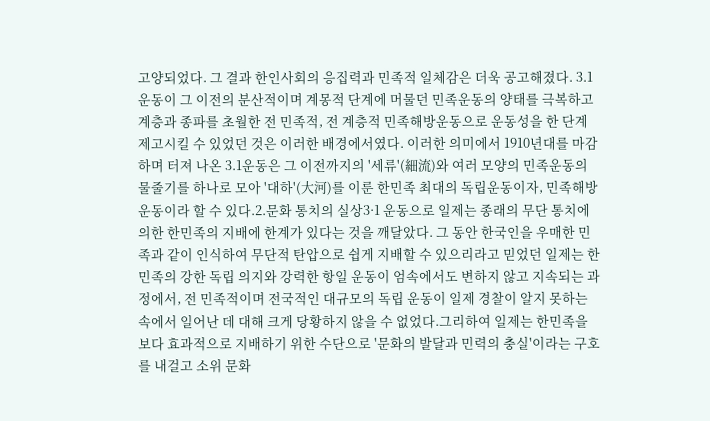고양되었다. 그 결과 한인사회의 응집력과 민족적 일체감은 더욱 공고해졌다. 3.1운동이 그 이전의 분산적이며 계몽적 단계에 머물던 민족운동의 양태를 극복하고 계층과 종파를 초월한 전 민족적, 전 계층적 민족해방운동으로 운동성을 한 단계 제고시킬 수 있었던 것은 이러한 배경에서였다. 이러한 의미에서 1910년대를 마감하며 터져 나온 3.1운동은 그 이전까지의 '세류'(細流)와 여러 모양의 민족운동의 물줄기를 하나로 모아 '대하'(大河)를 이룬 한민족 최대의 독립운동이자, 민족해방운동이라 할 수 있다.2.문화 통치의 실상3·1 운동으로 일제는 종래의 무단 통치에 의한 한민족의 지배에 한계가 있다는 것을 깨달았다. 그 동안 한국인을 우매한 민족과 같이 인식하여 무단적 탄압으로 쉽게 지배할 수 있으리라고 믿었던 일제는 한민족의 강한 독립 의지와 강력한 항일 운동이 엄속에서도 변하지 않고 지속되는 과정에서, 전 민족적이며 전국적인 대규모의 독립 운동이 일제 경찰이 알지 못하는 속에서 일어난 데 대해 크게 당황하지 않을 수 없었다.그리하여 일제는 한민족을 보다 효과적으로 지배하기 위한 수단으로 '문화의 발달과 민력의 충실'이라는 구호를 내걸고 소위 문화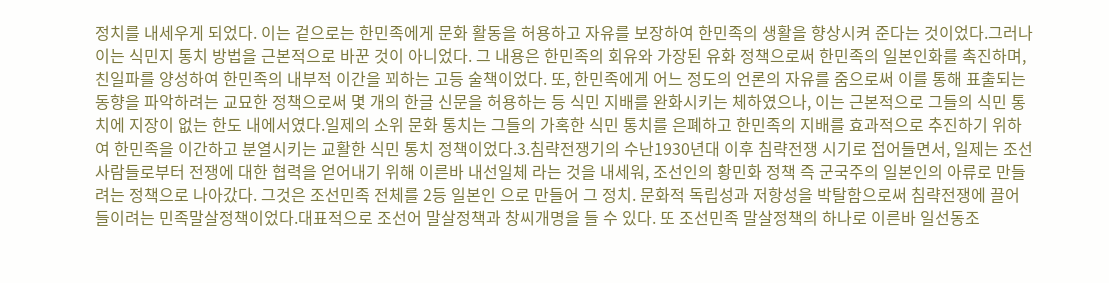정치를 내세우게 되었다. 이는 겉으로는 한민족에게 문화 활동을 허용하고 자유를 보장하여 한민족의 생활을 향상시켜 준다는 것이었다.그러나 이는 식민지 통치 방법을 근본적으로 바꾼 것이 아니었다. 그 내용은 한민족의 회유와 가장된 유화 정책으로써 한민족의 일본인화를 촉진하며, 친일파를 양성하여 한민족의 내부적 이간을 꾀하는 고등 술책이었다. 또, 한민족에게 어느 정도의 언론의 자유를 줌으로써 이를 통해 표출되는 동향을 파악하려는 교묘한 정책으로써 몇 개의 한글 신문을 허용하는 등 식민 지배를 완화시키는 체하였으나, 이는 근본적으로 그들의 식민 통치에 지장이 없는 한도 내에서였다.일제의 소위 문화 통치는 그들의 가혹한 식민 통치를 은폐하고 한민족의 지배를 효과적으로 추진하기 위하여 한민족을 이간하고 분열시키는 교활한 식민 통치 정책이었다.3.침략전쟁기의 수난1930년대 이후 침략전쟁 시기로 접어들면서, 일제는 조선사람들로부터 전쟁에 대한 협력을 얻어내기 위해 이른바 내선일체 라는 것을 내세워, 조선인의 황민화 정책 즉 군국주의 일본인의 아류로 만들려는 정책으로 나아갔다. 그것은 조선민족 전체를 2등 일본인 으로 만들어 그 정치. 문화적 독립성과 저항성을 박탈함으로써 침략전쟁에 끌어들이려는 민족말살정책이었다.대표적으로 조선어 말살정책과 창씨개명을 들 수 있다. 또 조선민족 말살정책의 하나로 이른바 일선동조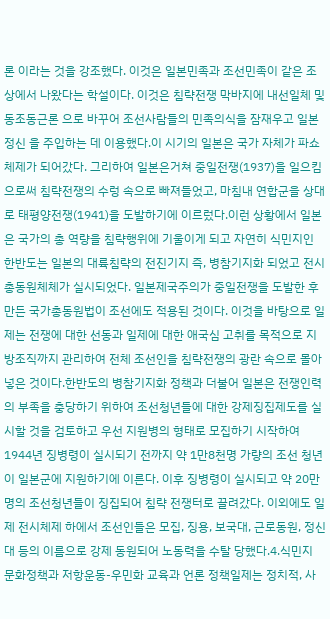론 이라는 것을 강조했다. 이것은 일본민족과 조선민족이 같은 조상에서 나왔다는 학설이다. 이것은 침략전쟁 막바지에 내선일체 및 동조동근론 으로 바꾸어 조선사람들의 민족의식을 잠재우고 일본정신 을 주입하는 데 이용했다.이 시기의 일본은 국가 자체가 파쇼체제가 되어갔다. 그리하여 일본은거쳐 중일전쟁(1937)을 일으킴으로써 침략전쟁의 수렁 속으로 빠져들었고, 마침내 연합군을 상대로 태평양전쟁(1941)을 도발하기에 이르렀다.이런 상황에서 일본은 국가의 총 역량을 침략행위에 기울이게 되고 자연히 식민지인 한반도는 일본의 대륙침략의 전진기지 즉, 병참기지화 되었고 전시 총동원체체가 실시되었다. 일본제국주의가 중일전쟁을 도발한 후 만든 국가총동원법이 조선에도 적용된 것이다. 이것을 바탕으로 일제는 전쟁에 대한 선동과 일제에 대한 애국심 고취를 목적으로 지방조직까지 관리하여 전체 조선인을 침략전쟁의 광란 속으로 몰아넣은 것이다.한반도의 병참기지화 정책과 더불어 일본은 전쟁인력의 부족을 충당하기 위하여 조선청년들에 대한 강제징집제도를 실시할 것을 검토하고 우선 지원병의 형태로 모집하기 시작하여 1944년 징병령이 실시되기 전까지 약 1만8천명 가량의 조선 청년이 일본군에 지원하기에 이른다. 이후 징병령이 실시되고 약 20만명의 조선청년들이 징집되어 침략 전쟁터로 끌려갔다. 이외에도 일제 전시체제 하에서 조선인들은 모집, 징용, 보국대, 근로동원, 정신대 등의 이름으로 강제 동원되어 노동력을 수탈 당했다.4.식민지 문화정책과 저항운동-우민화 교육과 언론 정책일제는 정치적, 사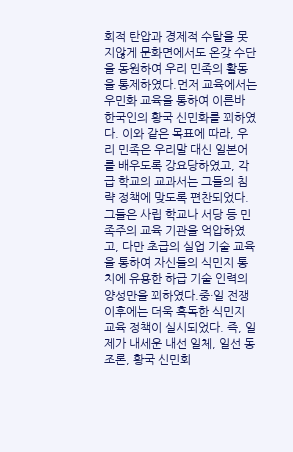회적 탄압과 경제적 수탈을 못지않게 문화면에서도 온갖 수단을 동원하여 우리 민족의 활동을 통제하였다.먼저 교육에서는 우민화 교육을 통하여 이른바 한국인의 황국 신민화를 꾀하였다. 이와 같은 목표에 따라, 우리 민족은 우리말 대신 일본어를 배우도록 강요당하였고, 각급 학교의 교과서는 그들의 침략 정책에 맞도록 편찬되었다. 그들은 사립 학교나 서당 등 민족주의 교육 기관을 억압하였고, 다만 초급의 실업 기술 교육을 통하여 자신들의 식민지 통치에 유용한 하급 기술 인력의 양성만을 꾀하였다.중·일 전쟁 이후에는 더욱 혹독한 식민지 교육 정책이 실시되었다. 즉, 일제가 내세운 내선 일체, 일선 동조론, 황국 신민회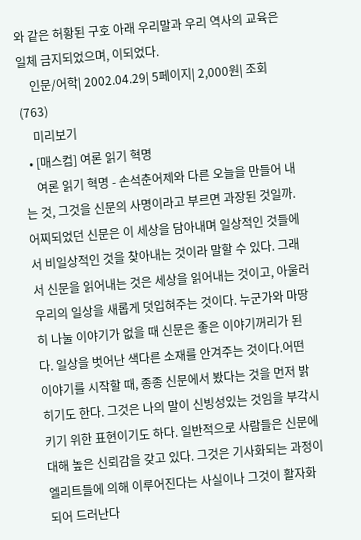와 같은 허황된 구호 아래 우리말과 우리 역사의 교육은 일체 금지되었으며, 이되었다.
    인문/어학| 2002.04.29| 5페이지| 2,000원| 조회(763)
    미리보기
  • [매스컴] 여론 읽기 혁명
    여론 읽기 혁명 - 손석춘어제와 다른 오늘을 만들어 내는 것, 그것을 신문의 사명이라고 부르면 과장된 것일까. 어찌되었던 신문은 이 세상을 담아내며 일상적인 것들에서 비일상적인 것을 찾아내는 것이라 말할 수 있다. 그래서 신문을 읽어내는 것은 세상을 읽어내는 것이고, 아울러 우리의 일상을 새롭게 덧입혀주는 것이다. 누군가와 마땅히 나눌 이야기가 없을 때 신문은 좋은 이야기꺼리가 된다. 일상을 벗어난 색다른 소재를 안겨주는 것이다.어떤 이야기를 시작할 때, 종종 신문에서 봤다는 것을 먼저 밝히기도 한다. 그것은 나의 말이 신빙성있는 것임을 부각시키기 위한 표현이기도 하다. 일반적으로 사람들은 신문에 대해 높은 신뢰감을 갖고 있다. 그것은 기사화되는 과정이 엘리트들에 의해 이루어진다는 사실이나 그것이 활자화되어 드러난다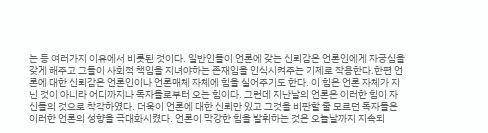는 등 여러가지 이유에서 비롯된 것이다. 일반인들이 언론에 갖는 신뢰감은 언론인에게 자긍심을 갖게 해주고 그들이 사회적 책임을 지녀야하는 존재임을 인식시켜주는 기제로 작용한다.한편 언론에 대한 신뢰감은 언론인이나 언론매체 자체에 힘을 실어주기도 한다. 이 힘은 언론 자체가 지닌 것이 아니라 어디까지나 독자들로부터 오는 힘이다. 그런데 지난날의 언론은 이러한 힘이 자신들의 것으로 착각하였다. 더욱이 언론에 대한 신뢰만 있고 그것을 비판할 줄 모르던 독자들은 이러한 언론의 성향을 극대화시켰다. 언론이 막강한 힘을 발휘하는 것은 오늘날까지 지속되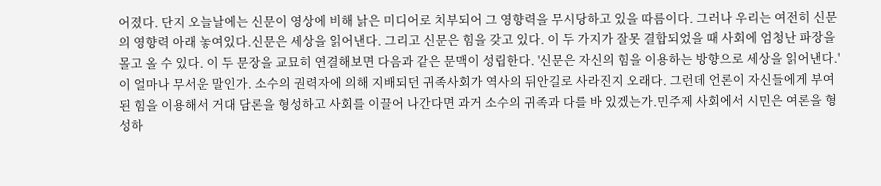어졌다. 단지 오늘날에는 신문이 영상에 비해 낡은 미디어로 치부되어 그 영향력을 무시당하고 있을 따름이다. 그러나 우리는 여전히 신문의 영향력 아래 놓여있다.신문은 세상을 읽어낸다. 그리고 신문은 힘을 갖고 있다. 이 두 가지가 잘못 결합되었을 때 사회에 엄청난 파장을 몰고 올 수 있다. 이 두 문장을 교묘히 연결해보면 다음과 같은 문맥이 성립한다. '신문은 자신의 힘을 이용하는 방향으로 세상을 읽어낸다.' 이 얼마나 무서운 말인가. 소수의 권력자에 의해 지배되던 귀족사회가 역사의 뒤안길로 사라진지 오래다. 그런데 언론이 자신들에게 부여된 힘을 이용해서 거대 담론을 형성하고 사회를 이끌어 나간다면 과거 소수의 귀족과 다를 바 있겠는가.민주제 사회에서 시민은 여론을 형성하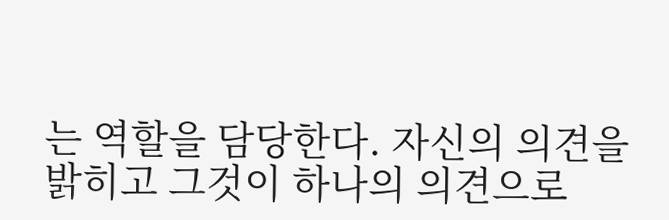는 역할을 담당한다. 자신의 의견을 밝히고 그것이 하나의 의견으로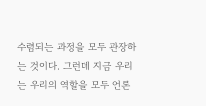수렴되는 과정을 모두 관장하는 것이다. 그런데 지금 우리는 우리의 역할을 모두 언론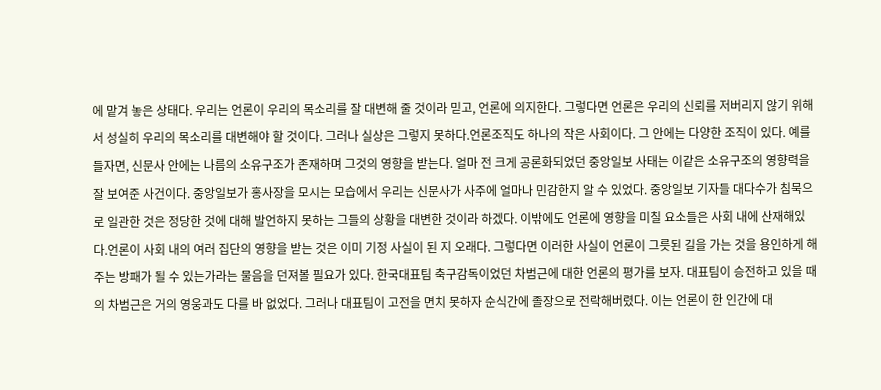에 맡겨 놓은 상태다. 우리는 언론이 우리의 목소리를 잘 대변해 줄 것이라 믿고, 언론에 의지한다. 그렇다면 언론은 우리의 신뢰를 저버리지 않기 위해서 성실히 우리의 목소리를 대변해야 할 것이다. 그러나 실상은 그렇지 못하다.언론조직도 하나의 작은 사회이다. 그 안에는 다양한 조직이 있다. 예를 들자면, 신문사 안에는 나름의 소유구조가 존재하며 그것의 영향을 받는다. 얼마 전 크게 공론화되었던 중앙일보 사태는 이같은 소유구조의 영향력을 잘 보여준 사건이다. 중앙일보가 홍사장을 모시는 모습에서 우리는 신문사가 사주에 얼마나 민감한지 알 수 있었다. 중앙일보 기자들 대다수가 침묵으로 일관한 것은 정당한 것에 대해 발언하지 못하는 그들의 상황을 대변한 것이라 하겠다. 이밖에도 언론에 영향을 미칠 요소들은 사회 내에 산재해있다.언론이 사회 내의 여러 집단의 영향을 받는 것은 이미 기정 사실이 된 지 오래다. 그렇다면 이러한 사실이 언론이 그릇된 길을 가는 것을 용인하게 해주는 방패가 될 수 있는가라는 물음을 던져볼 필요가 있다. 한국대표팀 축구감독이었던 차범근에 대한 언론의 평가를 보자. 대표팀이 승전하고 있을 때의 차범근은 거의 영웅과도 다를 바 없었다. 그러나 대표팀이 고전을 면치 못하자 순식간에 졸장으로 전락해버렸다. 이는 언론이 한 인간에 대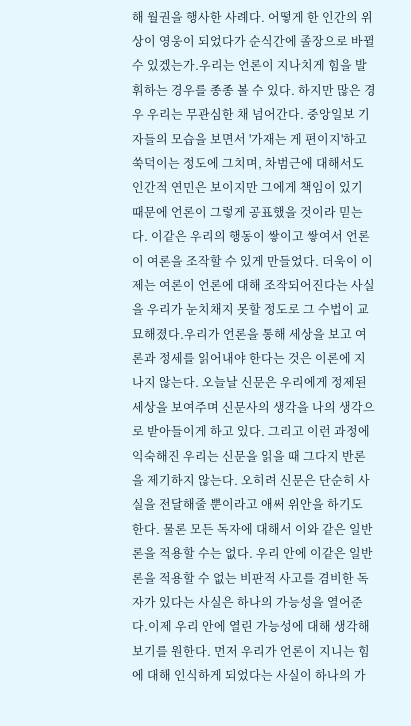해 월권을 행사한 사례다. 어떻게 한 인간의 위상이 영웅이 되었다가 순식간에 졸장으로 바뀔 수 있겠는가.우리는 언론이 지나치게 힘을 발휘하는 경우를 종종 볼 수 있다. 하지만 많은 경우 우리는 무관심한 채 넘어간다. 중앙일보 기자들의 모습을 보면서 '가재는 게 편이지'하고 쑥덕이는 정도에 그치며, 차범근에 대해서도 인간적 연민은 보이지만 그에게 책임이 있기 때문에 언론이 그렇게 공표했을 것이라 믿는다. 이같은 우리의 행동이 쌓이고 쌓여서 언론이 여론을 조작할 수 있게 만들었다. 더욱이 이제는 여론이 언론에 대해 조작되어진다는 사실을 우리가 눈치채지 못할 정도로 그 수법이 교묘해졌다.우리가 언론을 통해 세상을 보고 여론과 정세를 읽어내야 한다는 것은 이론에 지나지 않는다. 오늘날 신문은 우리에게 정제된 세상을 보여주며 신문사의 생각을 나의 생각으로 받아들이게 하고 있다. 그리고 이런 과정에 익숙해진 우리는 신문을 읽을 때 그다지 반론을 제기하지 않는다. 오히려 신문은 단순히 사실을 전달해줄 뿐이라고 애써 위안을 하기도 한다. 물론 모든 독자에 대해서 이와 같은 일반론을 적용할 수는 없다. 우리 안에 이같은 일반론을 적용할 수 없는 비판적 사고를 겸비한 독자가 있다는 사실은 하나의 가능성을 열어준다.이제 우리 안에 열린 가능성에 대해 생각해 보기를 원한다. 먼저 우리가 언론이 지니는 힘에 대해 인식하게 되었다는 사실이 하나의 가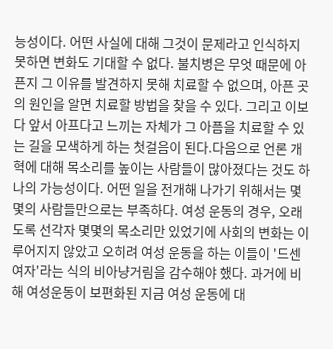능성이다. 어떤 사실에 대해 그것이 문제라고 인식하지 못하면 변화도 기대할 수 없다. 불치병은 무엇 때문에 아픈지 그 이유를 발견하지 못해 치료할 수 없으며, 아픈 곳의 원인을 알면 치료할 방법을 찾을 수 있다. 그리고 이보다 앞서 아프다고 느끼는 자체가 그 아픔을 치료할 수 있는 길을 모색하게 하는 첫걸음이 된다.다음으로 언론 개혁에 대해 목소리를 높이는 사람들이 많아졌다는 것도 하나의 가능성이다. 어떤 일을 전개해 나가기 위해서는 몇몇의 사람들만으로는 부족하다. 여성 운동의 경우, 오래도록 선각자 몇몇의 목소리만 있었기에 사회의 변화는 이루어지지 않았고 오히려 여성 운동을 하는 이들이 '드센 여자'라는 식의 비아냥거림을 감수해야 했다. 과거에 비해 여성운동이 보편화된 지금 여성 운동에 대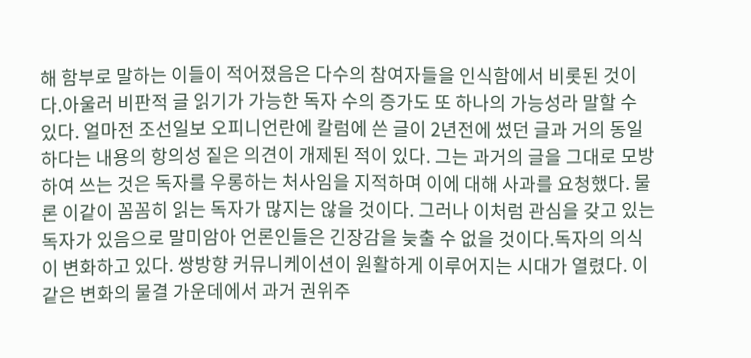해 함부로 말하는 이들이 적어졌음은 다수의 참여자들을 인식함에서 비롯된 것이다.아울러 비판적 글 읽기가 가능한 독자 수의 증가도 또 하나의 가능성라 말할 수 있다. 얼마전 조선일보 오피니언란에 칼럼에 쓴 글이 2년전에 썼던 글과 거의 동일하다는 내용의 항의성 짙은 의견이 개제된 적이 있다. 그는 과거의 글을 그대로 모방하여 쓰는 것은 독자를 우롱하는 처사임을 지적하며 이에 대해 사과를 요청했다. 물론 이같이 꼼꼼히 읽는 독자가 많지는 않을 것이다. 그러나 이처럼 관심을 갖고 있는 독자가 있음으로 말미암아 언론인들은 긴장감을 늦출 수 없을 것이다.독자의 의식이 변화하고 있다. 쌍방향 커뮤니케이션이 원활하게 이루어지는 시대가 열렸다. 이같은 변화의 물결 가운데에서 과거 권위주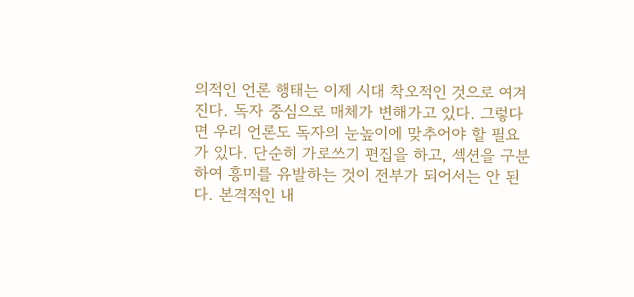의적인 언론 행태는 이제 시대 착오적인 것으로 여겨진다. 독자 중심으로 매체가 변해가고 있다. 그렇다면 우리 언론도 독자의 눈높이에 맞추어야 할 필요가 있다. 단순히 가로쓰기 편집을 하고, 섹션을 구분하여 흥미를 유발하는 것이 전부가 되어서는 안 된다. 본격적인 내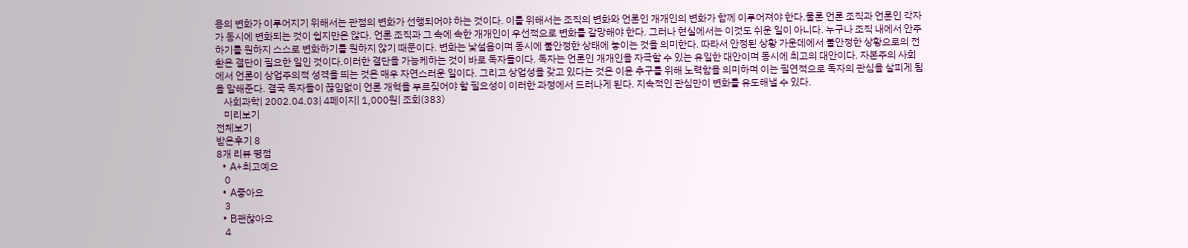용의 변화가 이루어지기 위해서는 관점의 변화가 선행되어야 하는 것이다. 이를 위해서는 조직의 변화와 언론인 개개인의 변화가 함께 이루어져야 한다.물론 언론 조직과 언론인 각자가 동시에 변화되는 것이 쉽지만은 않다. 언론 조직과 그 속에 속한 개개인이 우선적으로 변화를 갈망해야 한다. 그러나 현실에서는 이것도 쉬운 일이 아니다. 누구나 조직 내에서 안주하기를 원하지 스스로 변화하기를 원하지 않기 때문이다. 변화는 낯설음이며 동시에 불안정한 상태에 놓이는 것을 의미한다. 따라서 안정된 상황 가운데에서 불안정한 상황으로의 전환은 결단이 필요한 일인 것이다.이러한 결단을 가능케하는 것이 바로 독자들이다. 독자는 언론인 개개인을 자극할 수 있는 유일한 대안이며 동시에 최고의 대안이다. 자본주의 사회에서 언론이 상업주의적 성격을 띄는 것은 매우 자연스러운 일이다. 그리고 상업성을 갖고 있다는 것은 이윤 추구를 위해 노력함을 의미하며 이는 필연적으로 독자의 관심을 살피게 됨을 말해준다. 결국 독자들이 끊임없이 언론 개혁을 부르짖어야 할 필요성이 이러한 과정에서 드러나게 된다. 지속적인 관심만이 변화를 유도해낼 수 있다.
    사회과학| 2002.04.03| 4페이지| 1,000원| 조회(383)
    미리보기
전체보기
받은후기 8
8개 리뷰 평점
  • A+최고예요
    0
  • A좋아요
    3
  • B괜찮아요
    4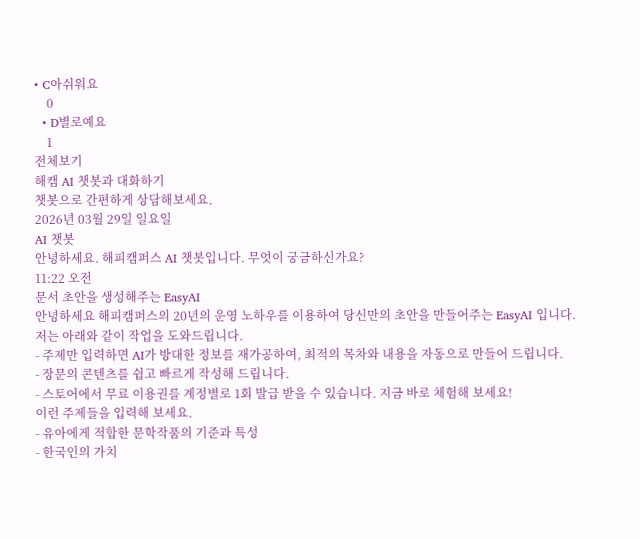• C아쉬워요
    0
  • D별로예요
    1
전체보기
해캠 AI 챗봇과 대화하기
챗봇으로 간편하게 상담해보세요.
2026년 03월 29일 일요일
AI 챗봇
안녕하세요. 해피캠퍼스 AI 챗봇입니다. 무엇이 궁금하신가요?
11:22 오전
문서 초안을 생성해주는 EasyAI
안녕하세요 해피캠퍼스의 20년의 운영 노하우를 이용하여 당신만의 초안을 만들어주는 EasyAI 입니다.
저는 아래와 같이 작업을 도와드립니다.
- 주제만 입력하면 AI가 방대한 정보를 재가공하여, 최적의 목차와 내용을 자동으로 만들어 드립니다.
- 장문의 콘텐츠를 쉽고 빠르게 작성해 드립니다.
- 스토어에서 무료 이용권를 계정별로 1회 발급 받을 수 있습니다. 지금 바로 체험해 보세요!
이런 주제들을 입력해 보세요.
- 유아에게 적합한 문학작품의 기준과 특성
- 한국인의 가치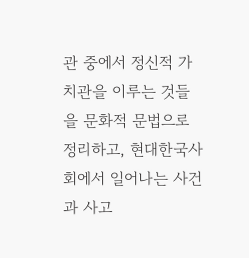관 중에서 정신적 가치관을 이루는 것들을 문화적 문법으로 정리하고, 현대한국사회에서 일어나는 사건과 사고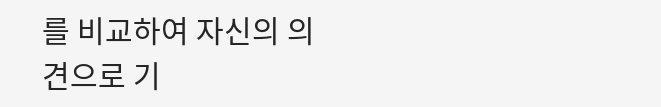를 비교하여 자신의 의견으로 기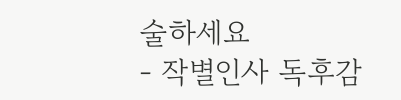술하세요
- 작별인사 독후감